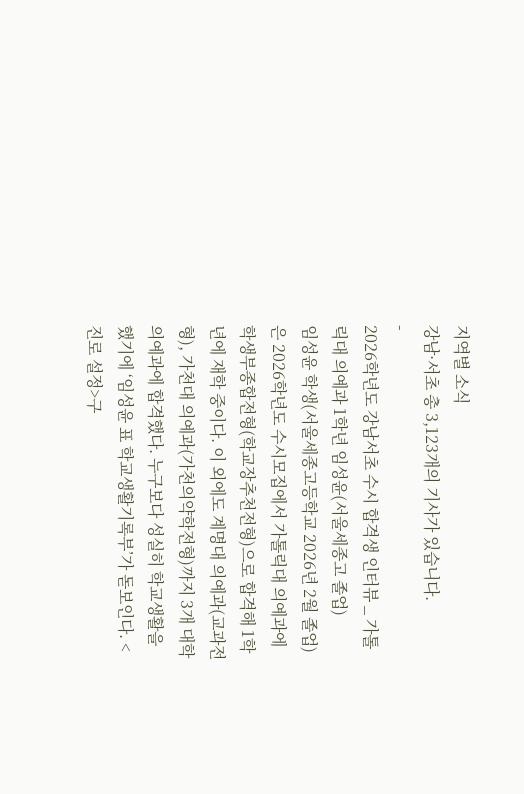지역별 소식
강남·서초 총 3,123개의 기사가 있습니다.
-
2026학년도 강남서초 수시 합격생 인터뷰 _ 가톨릭대 의예과 1학년 임성윤(서울세종고 졸업)
임성윤 학생(서울세종고등학교 2026년 2월 졸업)은 2026학년도 수시모집에서 가톨릭대 의예과에 학생부종합전형(학교장추천전형)으로 합격해 1학년에 재학 중이다. 이 외에도 계명대 의예과(교과전형), 가천대 의예과(가천의약학전형)까지 3개 대학 의예과에 합격했다. 누구보다 성실히 학교생활을 했기에 ‘임성윤 표 학교생활기록부’가 돋보인다. <진로 설정>구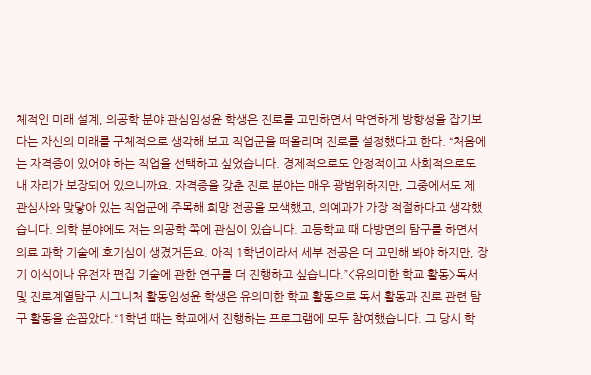체적인 미래 설계, 의공학 분야 관심임성윤 학생은 진로를 고민하면서 막연하게 방향성을 잡기보다는 자신의 미래를 구체적으로 생각해 보고 직업군을 떠올리며 진로를 설정했다고 한다. “처음에는 자격증이 있어야 하는 직업을 선택하고 싶었습니다. 경제적으로도 안정적이고 사회적으로도 내 자리가 보장되어 있으니까요. 자격증을 갖춘 진로 분야는 매우 광범위하지만, 그중에서도 제 관심사와 맞닿아 있는 직업군에 주목해 희망 전공을 모색했고, 의예과가 가장 적절하다고 생각했습니다. 의학 분야에도 저는 의공학 쪽에 관심이 있습니다. 고등학교 때 다방면의 탐구를 하면서 의료 과학 기술에 호기심이 생겼거든요. 아직 1학년이라서 세부 전공은 더 고민해 봐야 하지만, 장기 이식이나 유전자 편집 기술에 관한 연구를 더 진행하고 싶습니다.”<유의미한 학교 활동>독서 및 진로계열탐구 시그니처 활동임성윤 학생은 유의미한 학교 활동으로 독서 활동과 진로 관련 탐구 활동을 손꼽았다.“1학년 때는 학교에서 진행하는 프로그램에 모두 참여했습니다. 그 당시 학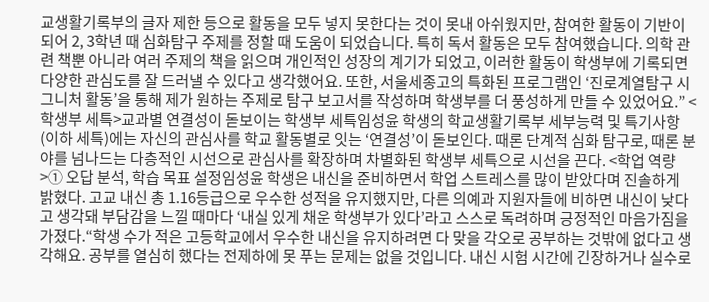교생활기록부의 글자 제한 등으로 활동을 모두 넣지 못한다는 것이 못내 아쉬웠지만, 참여한 활동이 기반이 되어 2, 3학년 때 심화탐구 주제를 정할 때 도움이 되었습니다. 특히 독서 활동은 모두 참여했습니다. 의학 관련 책뿐 아니라 여러 주제의 책을 읽으며 개인적인 성장의 계기가 되었고, 이러한 활동이 학생부에 기록되면 다양한 관심도를 잘 드러낼 수 있다고 생각했어요. 또한, 서울세종고의 특화된 프로그램인 ‘진로계열탐구 시그니처 활동’을 통해 제가 원하는 주제로 탐구 보고서를 작성하며 학생부를 더 풍성하게 만들 수 있었어요.” <학생부 세특>교과별 연결성이 돋보이는 학생부 세특임성윤 학생의 학교생활기록부 세부능력 및 특기사항(이하 세특)에는 자신의 관심사를 학교 활동별로 잇는 ‘연결성’이 돋보인다. 때론 단계적 심화 탐구로, 때론 분야를 넘나드는 다층적인 시선으로 관심사를 확장하며 차별화된 학생부 세특으로 시선을 끈다. <학업 역량>① 오답 분석, 학습 목표 설정임성윤 학생은 내신을 준비하면서 학업 스트레스를 많이 받았다며 진솔하게 밝혔다. 고교 내신 총 1.16등급으로 우수한 성적을 유지했지만, 다른 의예과 지원자들에 비하면 내신이 낮다고 생각돼 부담감을 느낄 때마다 ‘내실 있게 채운 학생부가 있다’라고 스스로 독려하며 긍정적인 마음가짐을 가졌다.“학생 수가 적은 고등학교에서 우수한 내신을 유지하려면 다 맞을 각오로 공부하는 것밖에 없다고 생각해요. 공부를 열심히 했다는 전제하에 못 푸는 문제는 없을 것입니다. 내신 시험 시간에 긴장하거나 실수로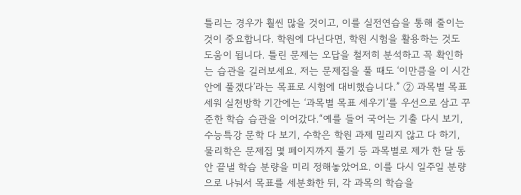틀리는 경우가 훨씬 많을 것이고, 이를 실전연습을 통해 줄이는 것이 중요합니다. 학원에 다닌다면, 학원 시험을 활용하는 것도 도움이 됩니다. 틀린 문제는 오답을 철저히 분석하고 꼭 확인하는 습관을 길러보세요. 저는 문제집을 풀 때도 ‘이만큼을 이 시간 안에 풀겠다’라는 목표로 시험에 대비했습니다.” ② 과목별 목표 세워 실천방학 기간에는 ‘과목별 목표 세우기’를 우선으로 삼고 꾸준한 학습 습관을 이어갔다.“예를 들어 국어는 기출 다시 보기, 수능특강 문학 다 보기, 수학은 학원 과제 밀리지 않고 다 하기, 물리학은 문제집 몇 페이지까지 풀기 등 과목별로 제가 한 달 동안 끝낼 학습 분량을 미리 정해놓았어요. 이를 다시 일주일 분량으로 나눠서 목표를 세분화한 뒤, 각 과목의 학습을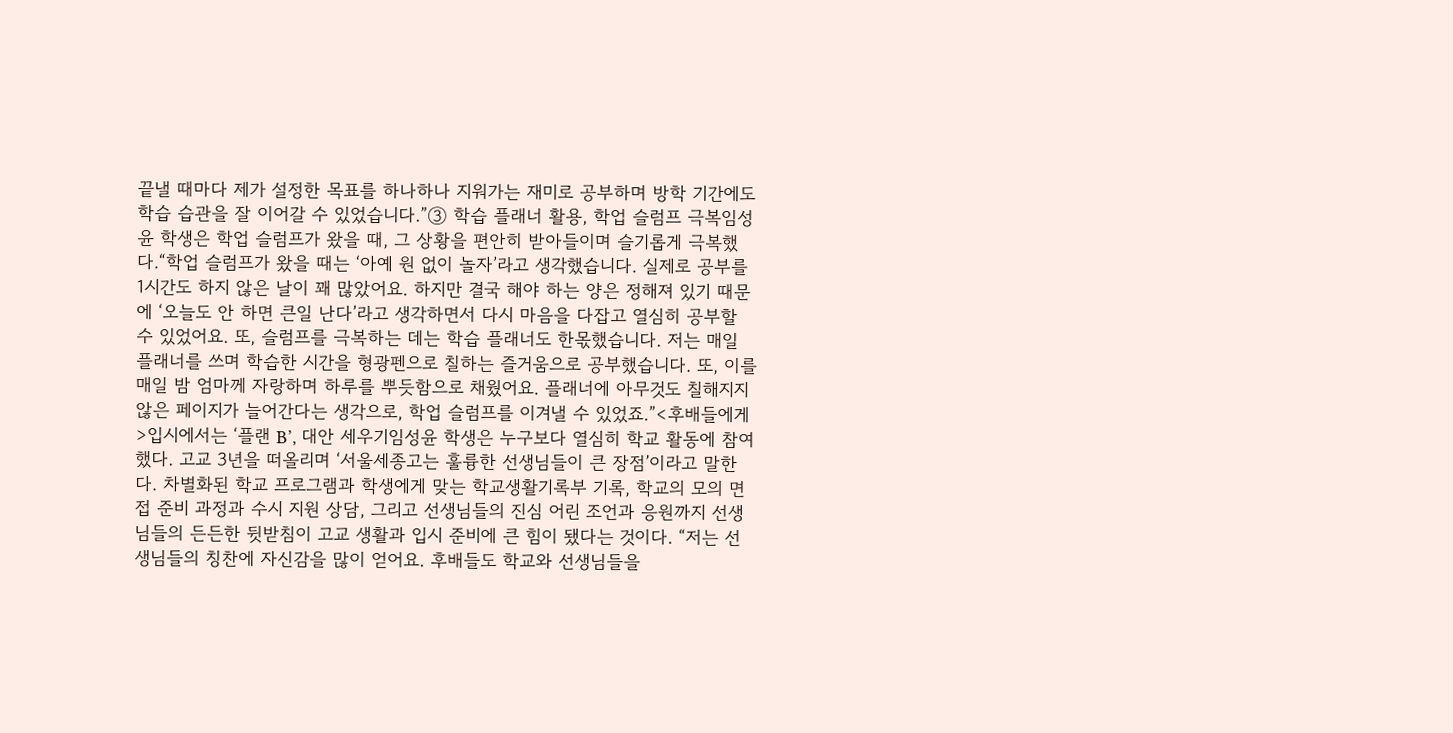끝낼 때마다 제가 설정한 목표를 하나하나 지워가는 재미로 공부하며 방학 기간에도 학습 습관을 잘 이어갈 수 있었습니다.”③ 학습 플래너 활용, 학업 슬럼프 극복임성윤 학생은 학업 슬럼프가 왔을 때, 그 상황을 편안히 받아들이며 슬기롭게 극복했다.“학업 슬럼프가 왔을 때는 ‘아예 원 없이 놀자’라고 생각했습니다. 실제로 공부를 1시간도 하지 않은 날이 꽤 많았어요. 하지만 결국 해야 하는 양은 정해져 있기 때문에 ‘오늘도 안 하면 큰일 난다’라고 생각하면서 다시 마음을 다잡고 열심히 공부할 수 있었어요. 또, 슬럼프를 극복하는 데는 학습 플래너도 한몫했습니다. 저는 매일 플래너를 쓰며 학습한 시간을 형광펜으로 칠하는 즐거움으로 공부했습니다. 또, 이를 매일 밤 엄마께 자랑하며 하루를 뿌듯함으로 채웠어요. 플래너에 아무것도 칠해지지 않은 페이지가 늘어간다는 생각으로, 학업 슬럼프를 이겨낼 수 있었죠.”<후배들에게>입시에서는 ‘플랜 B’, 대안 세우기임성윤 학생은 누구보다 열심히 학교 활동에 참여했다. 고교 3년을 떠올리며 ‘서울세종고는 훌륭한 선생님들이 큰 장점’이라고 말한다. 차별화된 학교 프로그램과 학생에게 맞는 학교생활기록부 기록, 학교의 모의 면접 준비 과정과 수시 지원 상담, 그리고 선생님들의 진심 어린 조언과 응원까지 선생님들의 든든한 뒷받침이 고교 생활과 입시 준비에 큰 힘이 됐다는 것이다. “저는 선생님들의 칭찬에 자신감을 많이 얻어요. 후배들도 학교와 선생님들을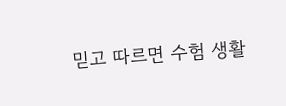믿고 따르면 수험 생활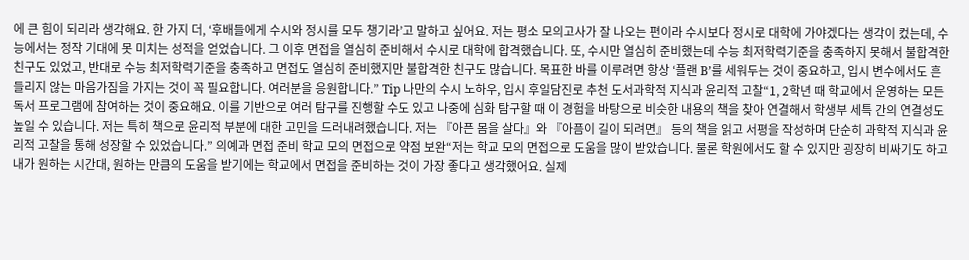에 큰 힘이 되리라 생각해요. 한 가지 더, ‘후배들에게 수시와 정시를 모두 챙기라’고 말하고 싶어요. 저는 평소 모의고사가 잘 나오는 편이라 수시보다 정시로 대학에 가야겠다는 생각이 컸는데, 수능에서는 정작 기대에 못 미치는 성적을 얻었습니다. 그 이후 면접을 열심히 준비해서 수시로 대학에 합격했습니다. 또, 수시만 열심히 준비했는데 수능 최저학력기준을 충족하지 못해서 불합격한 친구도 있었고, 반대로 수능 최저학력기준을 충족하고 면접도 열심히 준비했지만 불합격한 친구도 많습니다. 목표한 바를 이루려면 항상 ‘플랜 B’를 세워두는 것이 중요하고, 입시 변수에서도 흔들리지 않는 마음가짐을 가지는 것이 꼭 필요합니다. 여러분을 응원합니다.” Tip 나만의 수시 노하우, 입시 후일담진로 추천 도서과학적 지식과 윤리적 고찰“1, 2학년 때 학교에서 운영하는 모든 독서 프로그램에 참여하는 것이 중요해요. 이를 기반으로 여러 탐구를 진행할 수도 있고 나중에 심화 탐구할 때 이 경험을 바탕으로 비슷한 내용의 책을 찾아 연결해서 학생부 세특 간의 연결성도 높일 수 있습니다. 저는 특히 책으로 윤리적 부분에 대한 고민을 드러내려했습니다. 저는 『아픈 몸을 살다』와 『아픔이 길이 되려면』 등의 책을 읽고 서평을 작성하며 단순히 과학적 지식과 윤리적 고찰을 통해 성장할 수 있었습니다.” 의예과 면접 준비 학교 모의 면접으로 약점 보완“저는 학교 모의 면접으로 도움을 많이 받았습니다. 물론 학원에서도 할 수 있지만 굉장히 비싸기도 하고 내가 원하는 시간대, 원하는 만큼의 도움을 받기에는 학교에서 면접을 준비하는 것이 가장 좋다고 생각했어요. 실제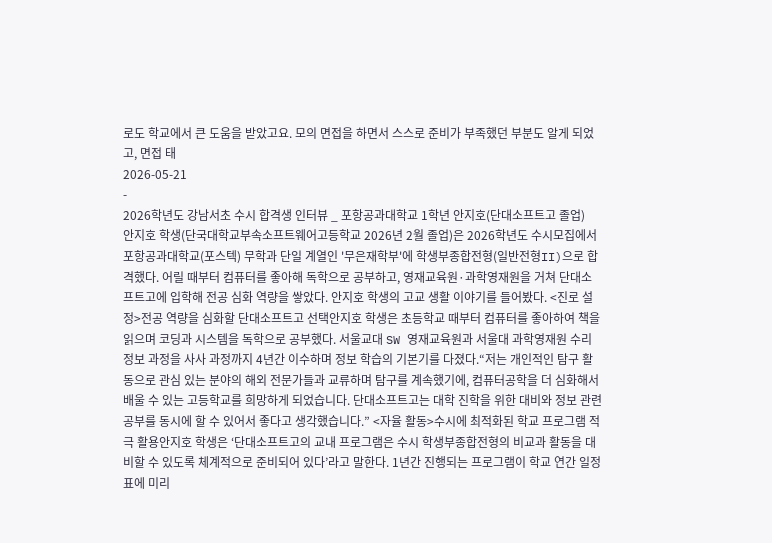로도 학교에서 큰 도움을 받았고요. 모의 면접을 하면서 스스로 준비가 부족했던 부분도 알게 되었고, 면접 태
2026-05-21
-
2026학년도 강남서초 수시 합격생 인터뷰 _ 포항공과대학교 1학년 안지호(단대소프트고 졸업)
안지호 학생(단국대학교부속소프트웨어고등학교 2026년 2월 졸업)은 2026학년도 수시모집에서 포항공과대학교(포스텍) 무학과 단일 계열인 '무은재학부'에 학생부종합전형(일반전형II)으로 합격했다. 어릴 때부터 컴퓨터를 좋아해 독학으로 공부하고, 영재교육원·과학영재원을 거쳐 단대소프트고에 입학해 전공 심화 역량을 쌓았다. 안지호 학생의 고교 생활 이야기를 들어봤다. <진로 설정>전공 역량을 심화할 단대소프트고 선택안지호 학생은 초등학교 때부터 컴퓨터를 좋아하여 책을 읽으며 코딩과 시스템을 독학으로 공부했다. 서울교대 SW 영재교육원과 서울대 과학영재원 수리정보 과정을 사사 과정까지 4년간 이수하며 정보 학습의 기본기를 다졌다.“저는 개인적인 탐구 활동으로 관심 있는 분야의 해외 전문가들과 교류하며 탐구를 계속했기에, 컴퓨터공학을 더 심화해서 배울 수 있는 고등학교를 희망하게 되었습니다. 단대소프트고는 대학 진학을 위한 대비와 정보 관련 공부를 동시에 할 수 있어서 좋다고 생각했습니다.” <자율 활동>수시에 최적화된 학교 프로그램 적극 활용안지호 학생은 ‘단대소프트고의 교내 프로그램은 수시 학생부종합전형의 비교과 활동을 대비할 수 있도록 체계적으로 준비되어 있다’라고 말한다. 1년간 진행되는 프로그램이 학교 연간 일정표에 미리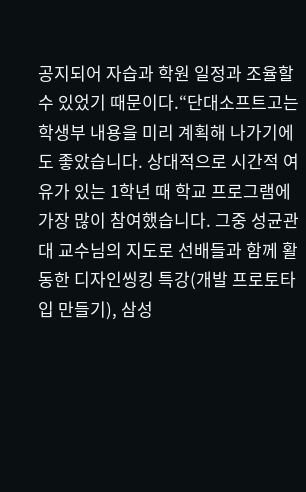공지되어 자습과 학원 일정과 조율할 수 있었기 때문이다.“단대소프트고는 학생부 내용을 미리 계획해 나가기에도 좋았습니다. 상대적으로 시간적 여유가 있는 1학년 때 학교 프로그램에 가장 많이 참여했습니다. 그중 성균관대 교수님의 지도로 선배들과 함께 활동한 디자인씽킹 특강(개발 프로토타입 만들기), 삼성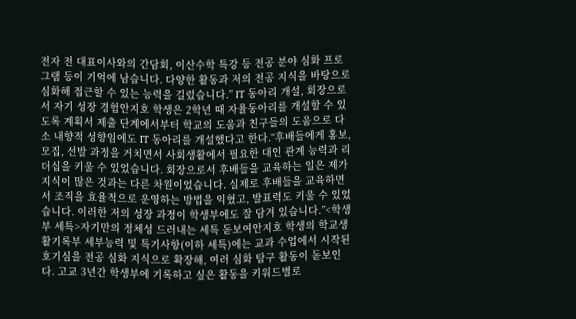전자 전 대표이사와의 간담회, 이산수학 특강 등 전공 분야 심화 프로그램 등이 기억에 남습니다. 다양한 활동과 저의 전공 지식을 바탕으로 심화해 접근할 수 있는 능력을 길렀습니다.” IT 동아리 개설, 회장으로서 자기 성장 경험안지호 학생은 2학년 때 자율동아리를 개설할 수 있도록 계획서 제출 단계에서부터 학교의 도움과 친구들의 도움으로 다소 내향적 성향임에도 IT 동아리를 개설했다고 한다.“후배들에게 홍보, 모집, 선발 과정을 거치면서 사회생활에서 필요한 대인 관계 능력과 리더십을 키울 수 있었습니다. 회장으로서 후배들을 교육하는 일은 제가 지식이 많은 것과는 다른 차원이었습니다. 실제로 후배들을 교육하면서 조직을 효율적으로 운영하는 방법을 익혔고, 발표력도 키울 수 있었습니다. 이러한 저의 성장 과정이 학생부에도 잘 담겨 있습니다.”<학생부 세특>자기만의 정체성 드러내는 세특 돋보여안지호 학생의 학교생활기록부 세부능력 및 특기사항(이하 세특)에는 교과 수업에서 시작된 호기심을 전공 심화 지식으로 확장해, 여러 심화 탐구 활동이 돋보인다. 고교 3년간 학생부에 기록하고 싶은 활동을 키워드별로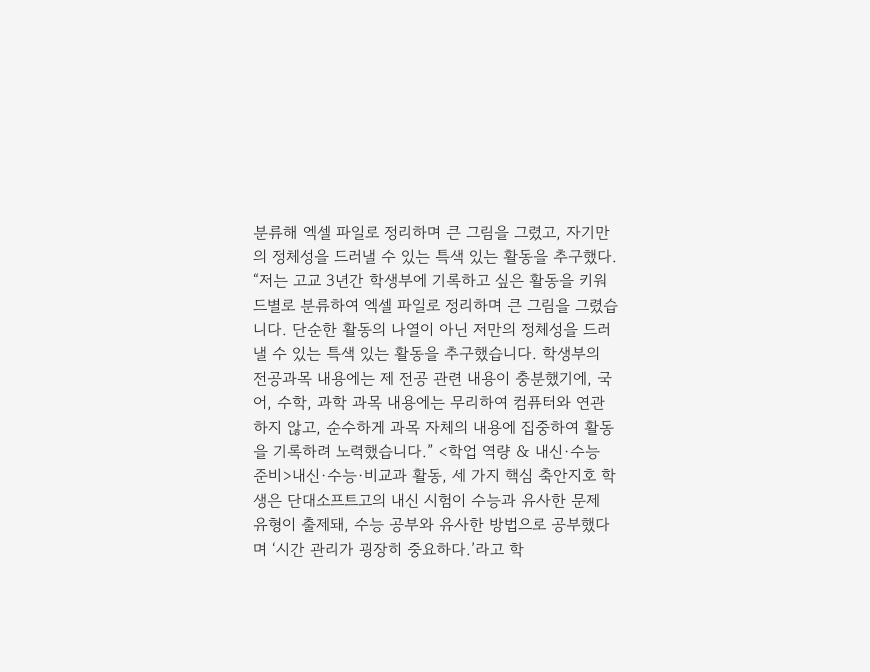분류해 엑셀 파일로 정리하며 큰 그림을 그렸고, 자기만의 정체성을 드러낼 수 있는 특색 있는 활동을 추구했다. “저는 고교 3년간 학생부에 기록하고 싶은 활동을 키워드별로 분류하여 엑셀 파일로 정리하며 큰 그림을 그렸습니다. 단순한 활동의 나열이 아닌 저만의 정체성을 드러낼 수 있는 특색 있는 활동을 추구했습니다. 학생부의 전공과목 내용에는 제 전공 관련 내용이 충분했기에, 국어, 수학, 과학 과목 내용에는 무리하여 컴퓨터와 연관하지 않고, 순수하게 과목 자체의 내용에 집중하여 활동을 기록하려 노력했습니다.” <학업 역량 & 내신·수능 준비>내신·수능·비교과 활동, 세 가지 핵심 축안지호 학생은 단대소프트고의 내신 시험이 수능과 유사한 문제 유형이 출제돼, 수능 공부와 유사한 방법으로 공부했다며 ‘시간 관리가 굉장히 중요하다.’라고 학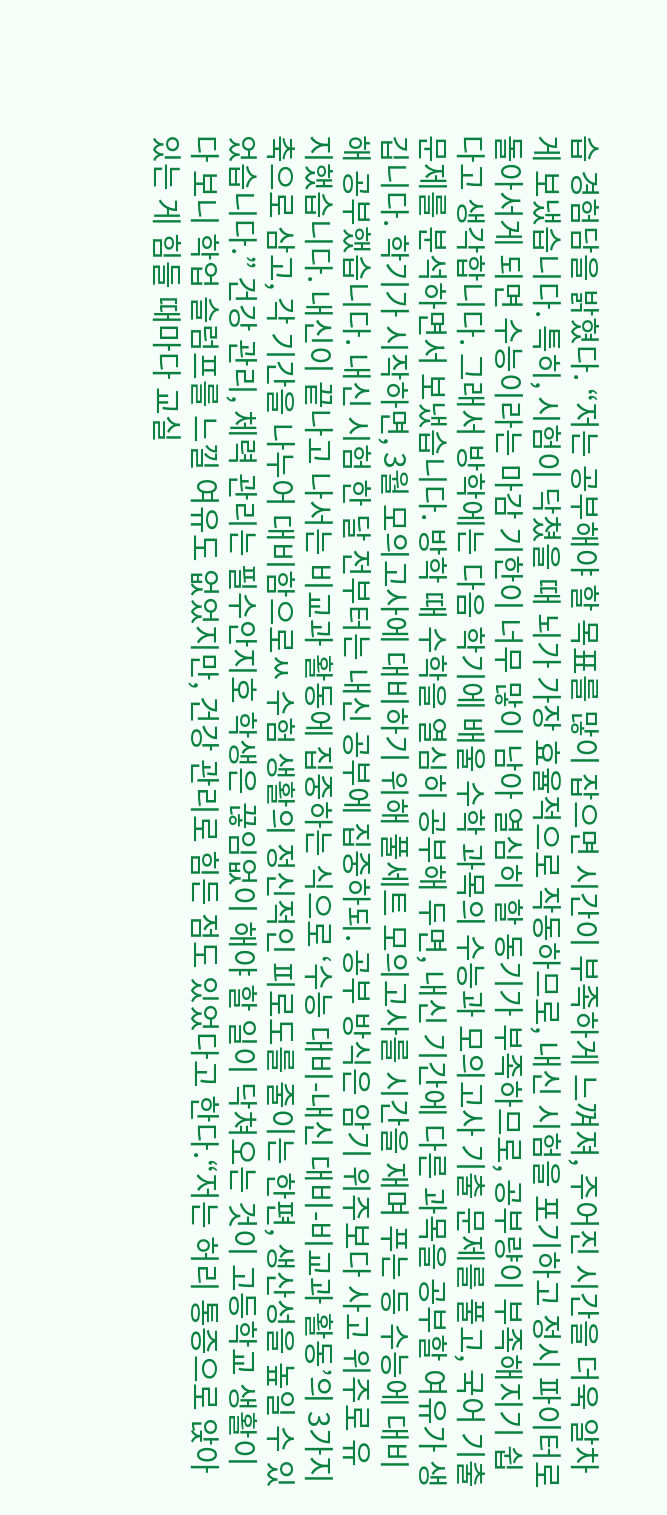습 경험담을 밝혔다. “저는 공부해야 할 목표를 많이 잡으면 시간이 부족하게 느껴져, 주어진 시간을 더욱 알차게 보냈습니다. 특히, 시험이 닥쳤을 때 뇌가 가장 효율적으로 작동하므로, 내신 시험을 포기하고 정시 파이터로 돌아서게 되면 수능이라는 마감 기한이 너무 많이 남아 열심히 할 동기가 부족하므로, 공부량이 부족해지기 쉽다고 생각합니다. 그래서 방학에는 다음 학기에 배울 수학 과목의 수능과 모의고사 기출 문제를 풀고, 국어 기출 문제를 분석하면서 보냈습니다. 방학 때 수학을 열심히 공부해 두면, 내신 기간에 다른 과목을 공부할 여유가 생깁니다. 학기가 시작하면, 3월 모의고사에 대비하기 위해 풀세트 모의고사를 시간을 재며 푸는 등 수능에 대비해 공부했습니다. 내신 시험 한 달 전부터는 내신 공부에 집중하되. 공부 방식은 암기 위주보다 사고 위주로 유지했습니다. 내신이 끝나고 나서는 비교과 활동에 집중하는 식으로 ‘수능 대비-내신 대비-비교과 활동’의 3가지 축으로 삼고, 각 기간을 나누어 대비함으로ㅆ 수험 생활의 정신적인 피로도를 줄이는 한편, 생산성을 높일 수 있었습니다.” 건강 관리, 체력 관리는 필수안지호 학생은 끊임없이 해야 할 일이 닥쳐오는 것이 고등학교 생활이다 보니 학업 슬럼프를 느낄 여유도 없었지만, 건강 관리로 힘든 점도 있었다고 한다.“저는 허리 통증으로 앉아 있는 게 힘들 때마다 교실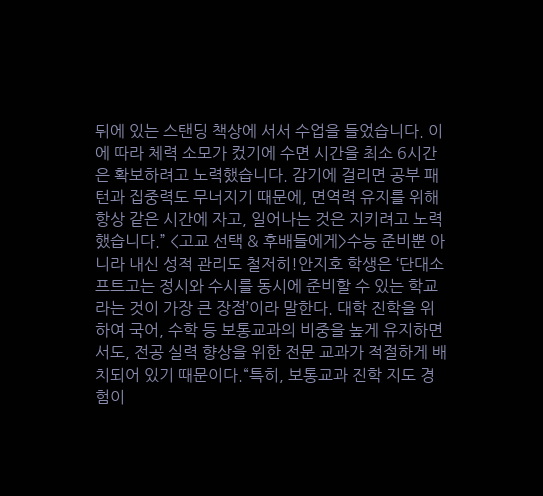뒤에 있는 스탠딩 책상에 서서 수업을 들었습니다. 이에 따라 체력 소모가 컸기에 수면 시간을 최소 6시간은 확보하려고 노력했습니다. 감기에 걸리면 공부 패턴과 집중력도 무너지기 때문에, 면역력 유지를 위해 항상 같은 시간에 자고, 일어나는 것은 지키려고 노력했습니다.” <고교 선택 & 후배들에게>수능 준비뿐 아니라 내신 성적 관리도 철저히!안지호 학생은 ‘단대소프트고는 정시와 수시를 동시에 준비할 수 있는 학교라는 것이 가장 큰 장점’이라 말한다. 대학 진학을 위하여 국어, 수학 등 보통교과의 비중을 높게 유지하면서도, 전공 실력 향상을 위한 전문 교과가 적절하게 배치되어 있기 때문이다.“특히, 보통교과 진학 지도 경험이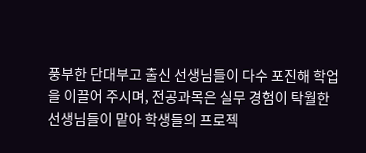풍부한 단대부고 출신 선생님들이 다수 포진해 학업을 이끌어 주시며, 전공과목은 실무 경험이 탁월한 선생님들이 맡아 학생들의 프로젝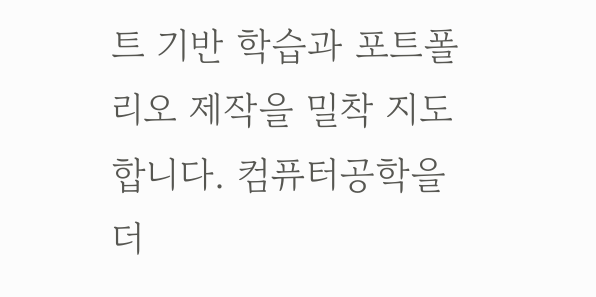트 기반 학습과 포트폴리오 제작을 밀착 지도합니다. 컴퓨터공학을 더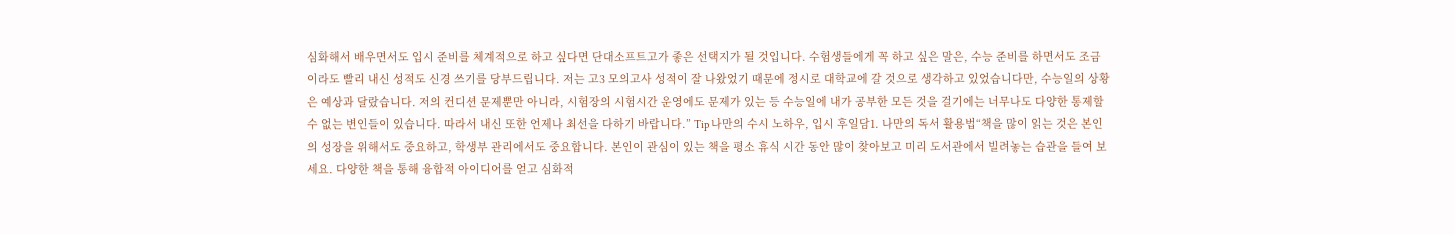심화해서 배우면서도 입시 준비를 체계적으로 하고 싶다면 단대소프트고가 좋은 선택지가 될 것입니다. 수험생들에게 꼭 하고 싶은 말은, 수능 준비를 하면서도 조금이라도 빨리 내신 성적도 신경 쓰기를 당부드립니다. 저는 고3 모의고사 성적이 잘 나왔었기 때문에 정시로 대학교에 갈 것으로 생각하고 있었습니다만, 수능일의 상황은 예상과 달랐습니다. 저의 컨디션 문제뿐만 아니라, 시험장의 시험시간 운영에도 문제가 있는 등 수능일에 내가 공부한 모든 것을 걸기에는 너무나도 다양한 통제할 수 없는 변인들이 있습니다. 따라서 내신 또한 언제나 최선을 다하기 바랍니다.” Tip 나만의 수시 노하우, 입시 후일담1. 나만의 독서 활용법“책을 많이 읽는 것은 본인의 성장을 위해서도 중요하고, 학생부 관리에서도 중요합니다. 본인이 관심이 있는 책을 평소 휴식 시간 동안 많이 찾아보고 미리 도서관에서 빌려놓는 습관을 들여 보세요. 다양한 책을 통해 융합적 아이디어를 얻고 심화적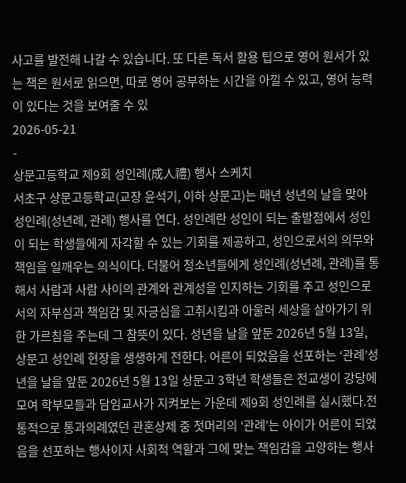사고를 발전해 나갈 수 있습니다. 또 다른 독서 활용 팁으로 영어 원서가 있는 책은 원서로 읽으면, 따로 영어 공부하는 시간을 아낄 수 있고, 영어 능력이 있다는 것을 보여줄 수 있
2026-05-21
-
상문고등학교 제9회 성인례(成人禮) 행사 스케치
서초구 상문고등학교(교장 윤석기, 이하 상문고)는 매년 성년의 날을 맞아 성인례(성년례, 관례) 행사를 연다. 성인례란 성인이 되는 출발점에서 성인이 되는 학생들에게 자각할 수 있는 기회를 제공하고, 성인으로서의 의무와 책임을 일깨우는 의식이다. 더불어 청소년들에게 성인례(성년례, 관례)를 통해서 사람과 사람 사이의 관계와 관계성을 인지하는 기회를 주고 성인으로서의 자부심과 책임감 및 자긍심을 고취시킴과 아울러 세상을 살아가기 위한 가르침을 주는데 그 참뜻이 있다. 성년을 날을 앞둔 2026년 5월 13일, 상문고 성인례 현장을 생생하게 전한다. 어른이 되었음을 선포하는 ‘관례’성년을 날을 앞둔 2026년 5월 13일 상문고 3학년 학생들은 전교생이 강당에 모여 학부모들과 담임교사가 지켜보는 가운데 제9회 성인례를 실시했다.전통적으로 통과의례였던 관혼상제 중 첫머리의 ‘관례’는 아이가 어른이 되었음을 선포하는 행사이자 사회적 역할과 그에 맞는 책임감을 고양하는 행사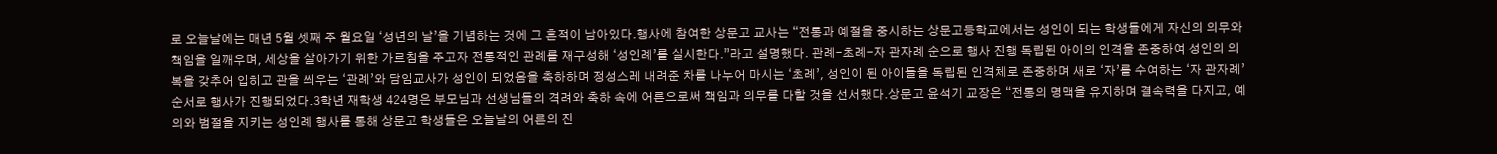로 오늘날에는 매년 5월 셋째 주 월요일 ‘성년의 날’을 기념하는 것에 그 흔적이 남아있다.행사에 참여한 상문고 교사는 “전통과 예절을 중시하는 상문고등학교에서는 성인이 되는 학생들에게 자신의 의무와 책임을 일깨우며, 세상을 살아가기 위한 가르침을 주고자 전통적인 관례를 재구성해 ‘성인례’를 실시한다.”라고 설명했다. 관례-초례-자 관자례 순으로 행사 진행 독립된 아이의 인격을 존중하여 성인의 의복을 갖추어 입히고 관을 씌우는 ‘관례’와 담임교사가 성인이 되었음을 축하하며 정성스레 내려준 차를 나누어 마시는 ‘초례’, 성인이 된 아이들을 독립된 인격체로 존중하며 새로 ‘자’를 수여하는 ‘자 관자례’ 순서로 행사가 진행되었다.3학년 재학생 424명은 부모님과 선생님들의 격려와 축하 속에 어른으로써 책임과 의무를 다할 것을 선서했다.상문고 윤석기 교장은 “전통의 명맥을 유지하며 결속력을 다지고, 예의와 범절을 지키는 성인례 행사를 통해 상문고 학생들은 오늘날의 어른의 진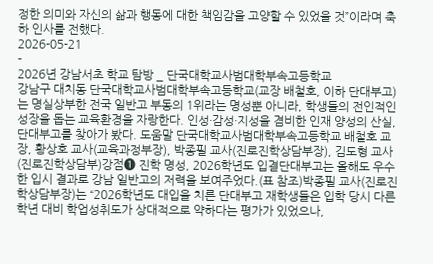정한 의미와 자신의 삶과 행동에 대한 책임감을 고양할 수 있었을 것”이라며 축하 인사를 전했다.
2026-05-21
-
2026년 강남서초 학교 탐방 _ 단국대학교사범대학부속고등학교
강남구 대치동 단국대학교사범대학부속고등학교(교장 배철호, 이하 단대부고)는 명실상부한 전국 일반고 부동의 1위라는 명성뿐 아니라, 학생들의 전인적인 성장을 돕는 교육환경을 자랑한다. 인성·감성·지성을 겸비한 인재 양성의 산실, 단대부고를 찾아가 봤다. 도움말 단국대학교사범대학부속고등학교 배철호 교장, 황상호 교사(교육과정부장), 박종필 교사(진로진학상담부장), 김도형 교사(진로진학상담부)강점❶ 진학 명성, 2026학년도 입결단대부고는 올해도 우수한 입시 결과로 강남 일반고의 저력을 보여주었다.(표 참조)박종필 교사(진로진학상담부장)는 “2026학년도 대입을 치른 단대부고 재학생들은 입학 당시 다른 학년 대비 학업성취도가 상대적으로 약하다는 평가가 있었으나,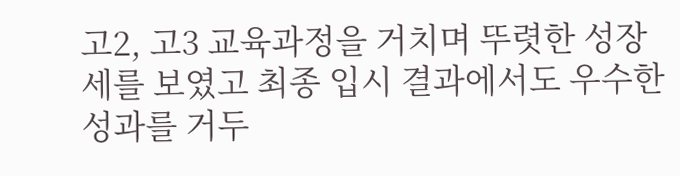고2, 고3 교육과정을 거치며 뚜렷한 성장세를 보였고 최종 입시 결과에서도 우수한 성과를 거두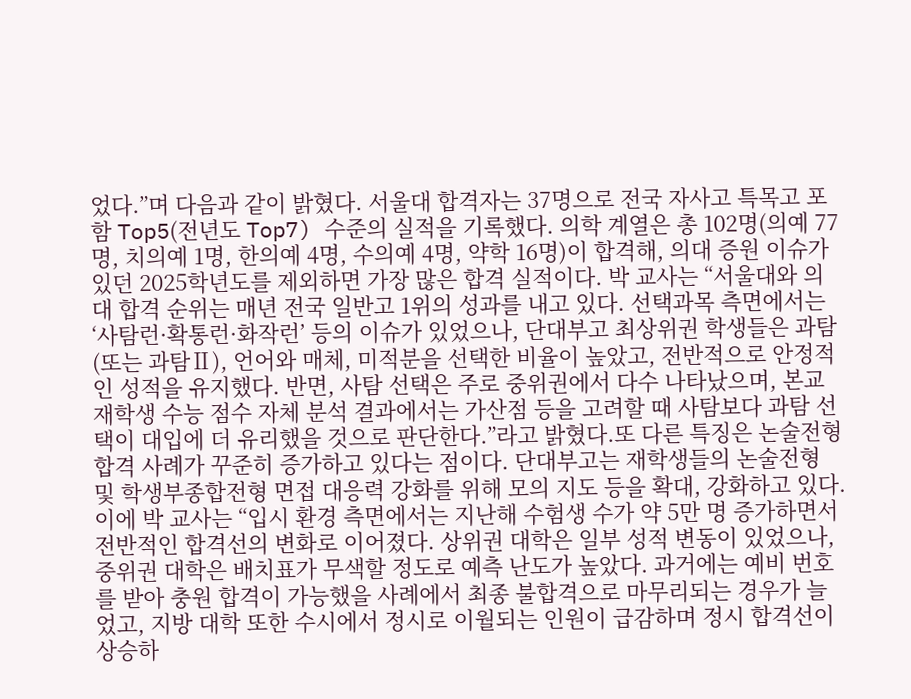었다.”며 다음과 같이 밝혔다. 서울대 합격자는 37명으로 전국 자사고 특목고 포함 Top5(전년도 Top7) 수준의 실적을 기록했다. 의학 계열은 총 102명(의예 77명, 치의예 1명, 한의예 4명, 수의예 4명, 약학 16명)이 합격해, 의대 증원 이슈가 있던 2025학년도를 제외하면 가장 많은 합격 실적이다. 박 교사는 “서울대와 의대 합격 순위는 매년 전국 일반고 1위의 성과를 내고 있다. 선택과목 측면에서는 ‘사탐런·확통런·화작런’ 등의 이슈가 있었으나, 단대부고 최상위권 학생들은 과탐(또는 과탐Ⅱ), 언어와 매체, 미적분을 선택한 비율이 높았고, 전반적으로 안정적인 성적을 유지했다. 반면, 사탐 선택은 주로 중위권에서 다수 나타났으며, 본교 재학생 수능 점수 자체 분석 결과에서는 가산점 등을 고려할 때 사탐보다 과탐 선택이 대입에 더 유리했을 것으로 판단한다.”라고 밝혔다.또 다른 특징은 논술전형 합격 사례가 꾸준히 증가하고 있다는 점이다. 단대부고는 재학생들의 논술전형 및 학생부종합전형 면접 대응력 강화를 위해 모의 지도 등을 확대, 강화하고 있다. 이에 박 교사는 “입시 환경 측면에서는 지난해 수험생 수가 약 5만 명 증가하면서 전반적인 합격선의 변화로 이어졌다. 상위권 대학은 일부 성적 변동이 있었으나, 중위권 대학은 배치표가 무색할 정도로 예측 난도가 높았다. 과거에는 예비 번호를 받아 충원 합격이 가능했을 사례에서 최종 불합격으로 마무리되는 경우가 늘었고, 지방 대학 또한 수시에서 정시로 이월되는 인원이 급감하며 정시 합격선이 상승하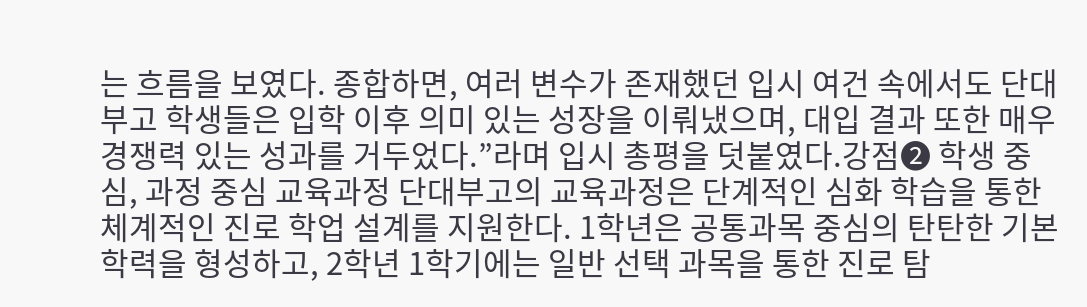는 흐름을 보였다. 종합하면, 여러 변수가 존재했던 입시 여건 속에서도 단대부고 학생들은 입학 이후 의미 있는 성장을 이뤄냈으며, 대입 결과 또한 매우 경쟁력 있는 성과를 거두었다.”라며 입시 총평을 덧붙였다.강점❷ 학생 중심, 과정 중심 교육과정 단대부고의 교육과정은 단계적인 심화 학습을 통한 체계적인 진로 학업 설계를 지원한다. 1학년은 공통과목 중심의 탄탄한 기본 학력을 형성하고, 2학년 1학기에는 일반 선택 과목을 통한 진로 탐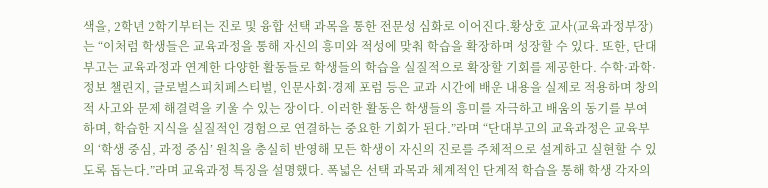색을, 2학년 2학기부터는 진로 및 융합 선택 과목을 통한 전문성 심화로 이어진다.황상호 교사(교육과정부장)는 “이처럼 학생들은 교육과정을 통해 자신의 흥미와 적성에 맞춰 학습을 확장하며 성장할 수 있다. 또한, 단대부고는 교육과정과 연계한 다양한 활동들로 학생들의 학습을 실질적으로 확장할 기회를 제공한다. 수학·과학·정보 챌린지, 글로벌스피치페스티벌, 인문사회·경제 포럼 등은 교과 시간에 배운 내용을 실제로 적용하며 창의적 사고와 문제 해결력을 키울 수 있는 장이다. 이러한 활동은 학생들의 흥미를 자극하고 배움의 동기를 부여하며, 학습한 지식을 실질적인 경험으로 연결하는 중요한 기회가 된다.”라며 “단대부고의 교육과정은 교육부의 ‘학생 중심, 과정 중심’ 원칙을 충실히 반영해 모든 학생이 자신의 진로를 주체적으로 설계하고 실현할 수 있도록 돕는다.”라며 교육과정 특징을 설명했다. 폭넓은 선택 과목과 체계적인 단계적 학습을 통해 학생 각자의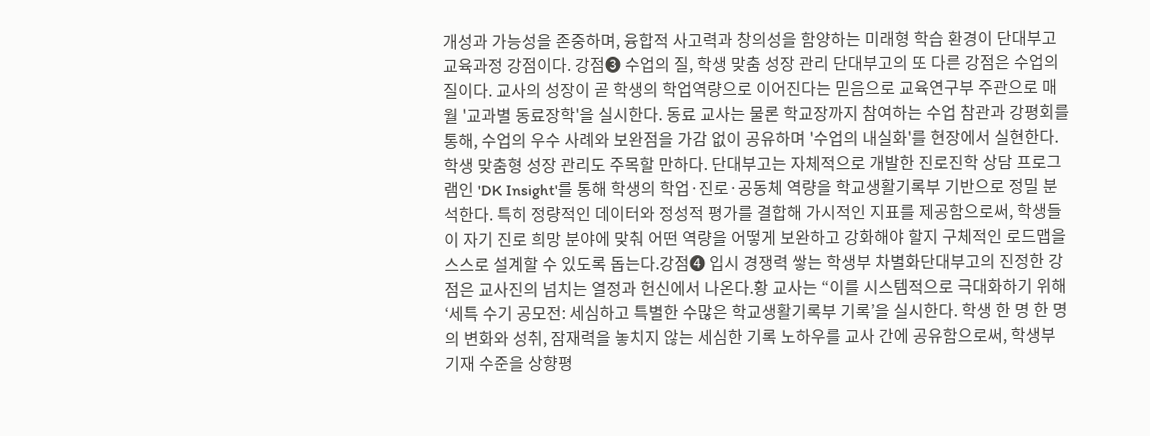개성과 가능성을 존중하며, 융합적 사고력과 창의성을 함양하는 미래형 학습 환경이 단대부고 교육과정 강점이다. 강점❸ 수업의 질, 학생 맞춤 성장 관리 단대부고의 또 다른 강점은 수업의 질이다. 교사의 성장이 곧 학생의 학업역량으로 이어진다는 믿음으로 교육연구부 주관으로 매월 '교과별 동료장학'을 실시한다. 동료 교사는 물론 학교장까지 참여하는 수업 참관과 강평회를 통해, 수업의 우수 사례와 보완점을 가감 없이 공유하며 '수업의 내실화'를 현장에서 실현한다.학생 맞춤형 성장 관리도 주목할 만하다. 단대부고는 자체적으로 개발한 진로진학 상담 프로그램인 'DK Insight'를 통해 학생의 학업·진로·공동체 역량을 학교생활기록부 기반으로 정밀 분석한다. 특히 정량적인 데이터와 정성적 평가를 결합해 가시적인 지표를 제공함으로써, 학생들이 자기 진로 희망 분야에 맞춰 어떤 역량을 어떻게 보완하고 강화해야 할지 구체적인 로드맵을 스스로 설계할 수 있도록 돕는다.강점❹ 입시 경쟁력 쌓는 학생부 차별화단대부고의 진정한 강점은 교사진의 넘치는 열정과 헌신에서 나온다.황 교사는 “이를 시스템적으로 극대화하기 위해 ‘세특 수기 공모전: 세심하고 특별한 수많은 학교생활기록부 기록’을 실시한다. 학생 한 명 한 명의 변화와 성취, 잠재력을 놓치지 않는 세심한 기록 노하우를 교사 간에 공유함으로써, 학생부 기재 수준을 상향평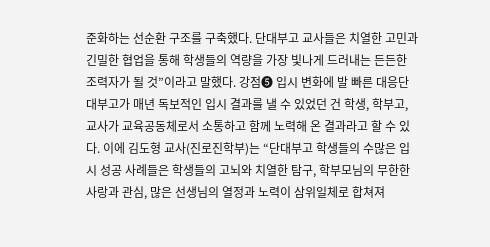준화하는 선순환 구조를 구축했다. 단대부고 교사들은 치열한 고민과 긴밀한 협업을 통해 학생들의 역량을 가장 빛나게 드러내는 든든한 조력자가 될 것”이라고 말했다. 강점❺ 입시 변화에 발 빠른 대응단대부고가 매년 독보적인 입시 결과를 낼 수 있었던 건 학생, 학부고, 교사가 교육공동체로서 소통하고 함께 노력해 온 결과라고 할 수 있다. 이에 김도형 교사(진로진학부)는 “단대부고 학생들의 수많은 입시 성공 사례들은 학생들의 고뇌와 치열한 탐구, 학부모님의 무한한 사랑과 관심, 많은 선생님의 열정과 노력이 삼위일체로 합쳐져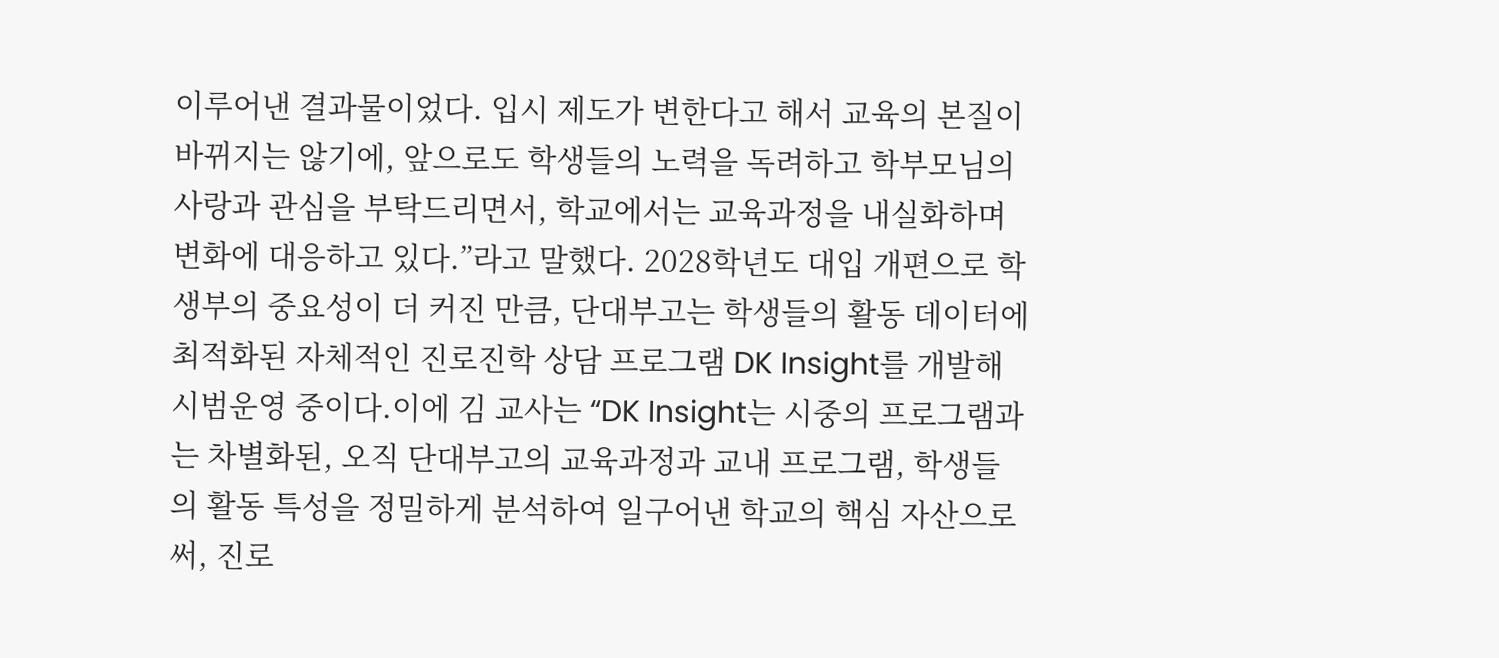이루어낸 결과물이었다. 입시 제도가 변한다고 해서 교육의 본질이 바뀌지는 않기에, 앞으로도 학생들의 노력을 독려하고 학부모님의 사랑과 관심을 부탁드리면서, 학교에서는 교육과정을 내실화하며 변화에 대응하고 있다.”라고 말했다. 2028학년도 대입 개편으로 학생부의 중요성이 더 커진 만큼, 단대부고는 학생들의 활동 데이터에 최적화된 자체적인 진로진학 상담 프로그램 DK Insight를 개발해 시범운영 중이다.이에 김 교사는 “DK Insight는 시중의 프로그램과는 차별화된, 오직 단대부고의 교육과정과 교내 프로그램, 학생들의 활동 특성을 정밀하게 분석하여 일구어낸 학교의 핵심 자산으로써, 진로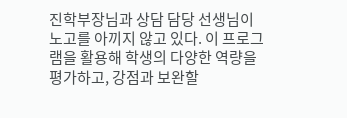진학부장님과 상담 담당 선생님이 노고를 아끼지 않고 있다. 이 프로그램을 활용해 학생의 다양한 역량을 평가하고, 강점과 보완할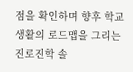점을 확인하며 향후 학교생활의 로드맵을 그리는 진로진학 솔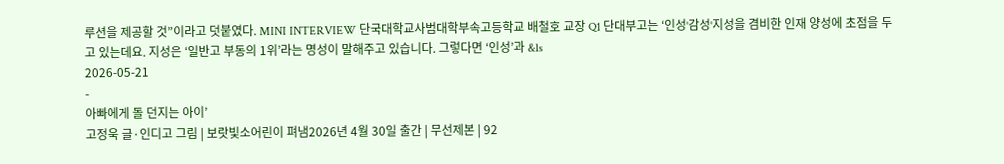루션을 제공할 것”이라고 덧붙였다. MINI INTERVIEW 단국대학교사범대학부속고등학교 배철호 교장 Q1 단대부고는 ‘인성˚감성˚지성을 겸비한 인재 양성에 초점을 두고 있는데요. 지성은 ‘일반고 부동의 1위’라는 명성이 말해주고 있습니다. 그렇다면 ‘인성’과 &ls
2026-05-21
-
아빠에게 돌 던지는 아이’
고정욱 글·인디고 그림 | 보랏빛소어린이 펴냄2026년 4월 30일 출간 | 무선제본 | 92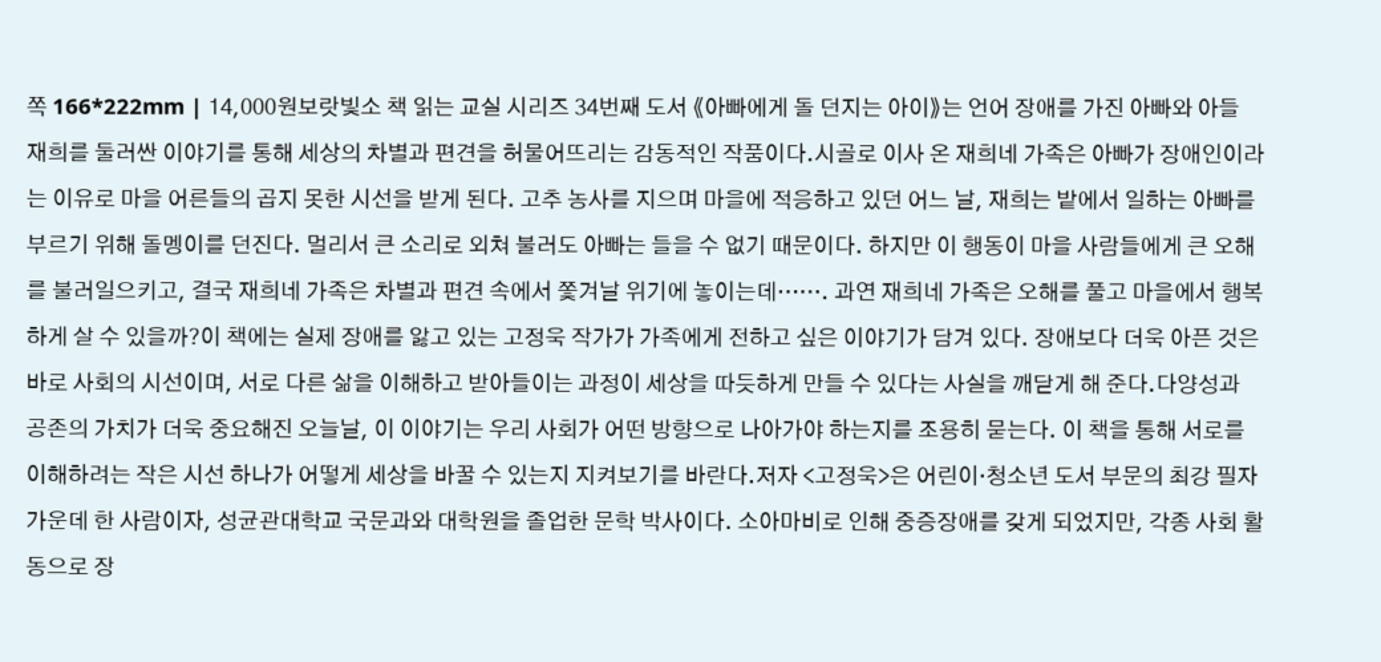쪽 166*222mm | 14,000원보랏빛소 책 읽는 교실 시리즈 34번째 도서 《아빠에게 돌 던지는 아이》는 언어 장애를 가진 아빠와 아들 재희를 둘러싼 이야기를 통해 세상의 차별과 편견을 허물어뜨리는 감동적인 작품이다.시골로 이사 온 재희네 가족은 아빠가 장애인이라는 이유로 마을 어른들의 곱지 못한 시선을 받게 된다. 고추 농사를 지으며 마을에 적응하고 있던 어느 날, 재희는 밭에서 일하는 아빠를 부르기 위해 돌멩이를 던진다. 멀리서 큰 소리로 외쳐 불러도 아빠는 들을 수 없기 때문이다. 하지만 이 행동이 마을 사람들에게 큰 오해를 불러일으키고, 결국 재희네 가족은 차별과 편견 속에서 쫓겨날 위기에 놓이는데……. 과연 재희네 가족은 오해를 풀고 마을에서 행복하게 살 수 있을까?이 책에는 실제 장애를 앓고 있는 고정욱 작가가 가족에게 전하고 싶은 이야기가 담겨 있다. 장애보다 더욱 아픈 것은 바로 사회의 시선이며, 서로 다른 삶을 이해하고 받아들이는 과정이 세상을 따듯하게 만들 수 있다는 사실을 깨닫게 해 준다.다양성과 공존의 가치가 더욱 중요해진 오늘날, 이 이야기는 우리 사회가 어떤 방향으로 나아가야 하는지를 조용히 묻는다. 이 책을 통해 서로를 이해하려는 작은 시선 하나가 어떻게 세상을 바꿀 수 있는지 지켜보기를 바란다.저자 <고정욱>은 어린이·청소년 도서 부문의 최강 필자 가운데 한 사람이자, 성균관대학교 국문과와 대학원을 졸업한 문학 박사이다. 소아마비로 인해 중증장애를 갖게 되었지만, 각종 사회 활동으로 장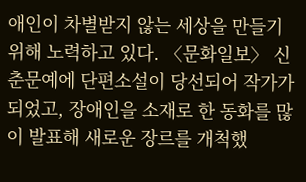애인이 차별받지 않는 세상을 만들기 위해 노력하고 있다. 〈문화일보〉 신춘문예에 단편소설이 당선되어 작가가 되었고, 장애인을 소재로 한 동화를 많이 발표해 새로운 장르를 개척했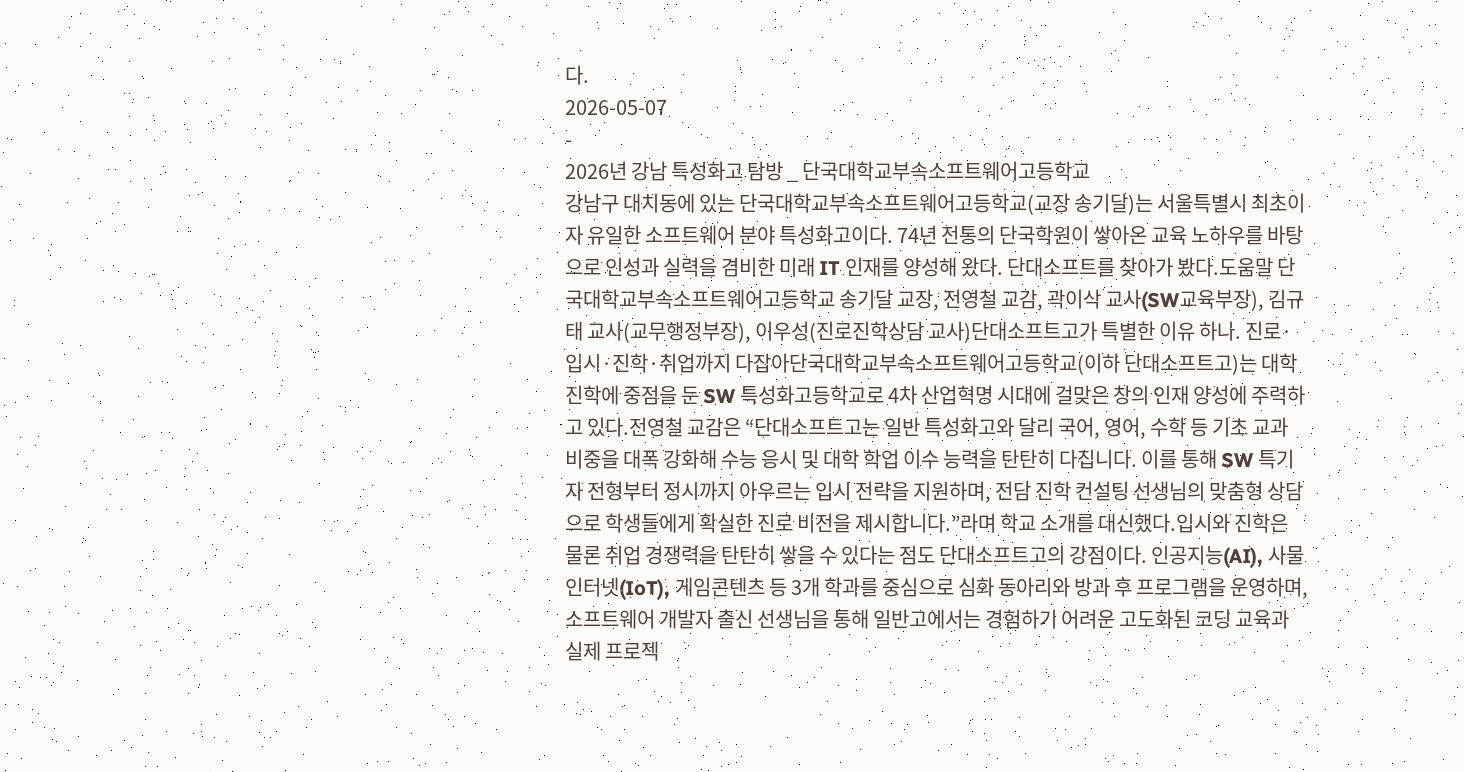다.
2026-05-07
-
2026년 강남 특성화고 탐방 _ 단국대학교부속소프트웨어고등학교
강남구 대치동에 있는 단국대학교부속소프트웨어고등학교(교장 송기달)는 서울특별시 최초이자 유일한 소프트웨어 분야 특성화고이다. 74년 전통의 단국학원이 쌓아온 교육 노하우를 바탕으로 인성과 실력을 겸비한 미래 IT 인재를 양성해 왔다. 단대소프트를 찾아가 봤다.도움말 단국대학교부속소프트웨어고등학교 송기달 교장, 전영철 교감, 곽이삭 교사(SW교육부장), 김규태 교사(교무행정부장), 이우성(진로진학상담 교사)단대소프트고가 특별한 이유 하나. 진로·입시·진학·취업까지 다잡아단국대학교부속소프트웨어고등학교(이하 단대소프트고)는 대학 진학에 중점을 둔 SW 특성화고등학교로 4차 산업혁명 시대에 걸맞은 창의 인재 양성에 주력하고 있다.전영철 교감은 “단대소프트고는 일반 특성화고와 달리 국어, 영어, 수학 등 기초 교과 비중을 대폭 강화해 수능 응시 및 대학 학업 이수 능력을 탄탄히 다집니다. 이를 통해 SW 특기자 전형부터 정시까지 아우르는 입시 전략을 지원하며, 전담 진학 컨설팅 선생님의 맞춤형 상담으로 학생들에게 확실한 진로 비전을 제시합니다.”라며 학교 소개를 대신했다.입시와 진학은 물론 취업 경쟁력을 탄탄히 쌓을 수 있다는 점도 단대소프트고의 강점이다. 인공지능(AI), 사물인터넷(IoT), 게임콘텐츠 등 3개 학과를 중심으로 심화 동아리와 방과 후 프로그램을 운영하며, 소프트웨어 개발자 출신 선생님을 통해 일반고에서는 경험하기 어려운 고도화된 코딩 교육과 실제 프로젝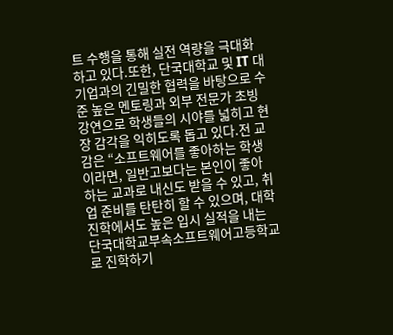트 수행을 통해 실전 역량을 극대화하고 있다.또한, 단국대학교 및 IT 대기업과의 긴밀한 협력을 바탕으로 수준 높은 멘토링과 외부 전문가 초빙 강연으로 학생들의 시야를 넓히고 현장 감각을 익히도록 돕고 있다.전 교감은 “소프트웨어를 좋아하는 학생이라면, 일반고보다는 본인이 좋아하는 교과로 내신도 받을 수 있고, 취업 준비를 탄탄히 할 수 있으며, 대학 진학에서도 높은 입시 실적을 내는 단국대학교부속소프트웨어고등학교로 진학하기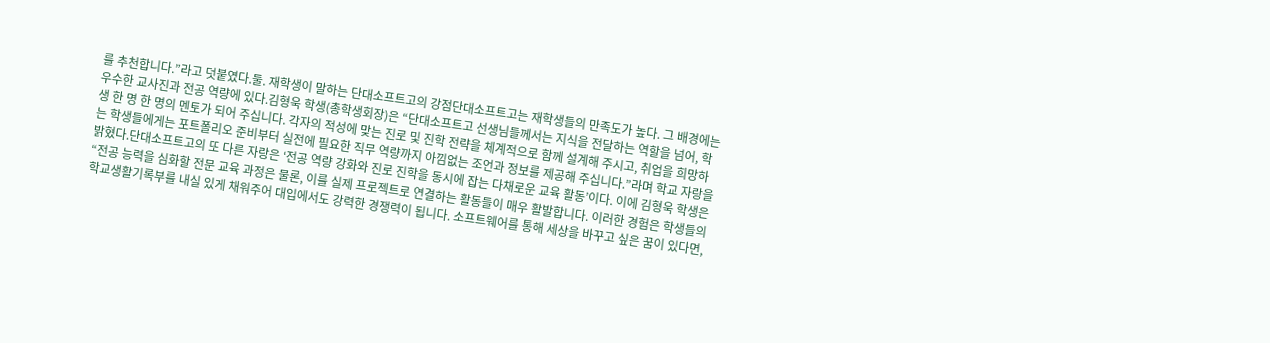를 추천합니다.”라고 덧붙였다.둘. 재학생이 말하는 단대소프트고의 강점단대소프트고는 재학생들의 만족도가 높다. 그 배경에는 우수한 교사진과 전공 역량에 있다.김형욱 학생(총학생회장)은 “단대소프트고 선생님들께서는 지식을 전달하는 역할을 넘어, 학생 한 명 한 명의 멘토가 되어 주십니다. 각자의 적성에 맞는 진로 및 진학 전략을 체계적으로 함께 설계해 주시고, 취업을 희망하는 학생들에게는 포트폴리오 준비부터 실전에 필요한 직무 역량까지 아낌없는 조언과 정보를 제공해 주십니다.”라며 학교 자랑을 밝혔다.단대소프트고의 또 다른 자랑은 ‘전공 역량 강화와 진로 진학을 동시에 잡는 다채로운 교육 활동’이다. 이에 김형욱 학생은 “전공 능력을 심화할 전문 교육 과정은 물론, 이를 실제 프로젝트로 연결하는 활동들이 매우 활발합니다. 이러한 경험은 학생들의 학교생활기록부를 내실 있게 채워주어 대입에서도 강력한 경쟁력이 됩니다. 소프트웨어를 통해 세상을 바꾸고 싶은 꿈이 있다면,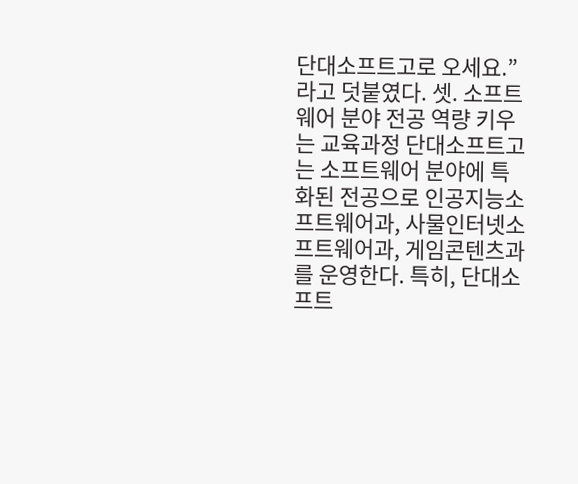단대소프트고로 오세요.”라고 덧붙였다. 셋. 소프트웨어 분야 전공 역량 키우는 교육과정 단대소프트고는 소프트웨어 분야에 특화된 전공으로 인공지능소프트웨어과, 사물인터넷소프트웨어과, 게임콘텐츠과를 운영한다. 특히, 단대소프트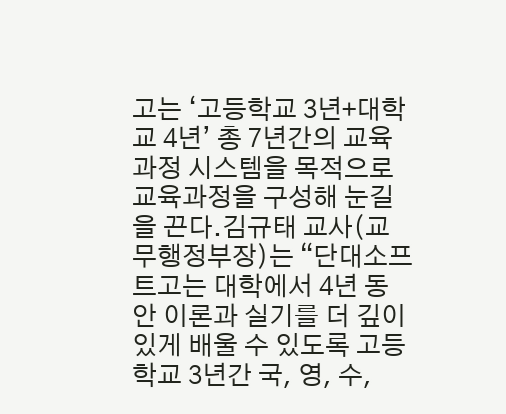고는 ‘고등학교 3년+대학교 4년’ 총 7년간의 교육과정 시스템을 목적으로 교육과정을 구성해 눈길을 끈다.김규태 교사(교무행정부장)는 “단대소프트고는 대학에서 4년 동안 이론과 실기를 더 깊이 있게 배울 수 있도록 고등학교 3년간 국, 영, 수,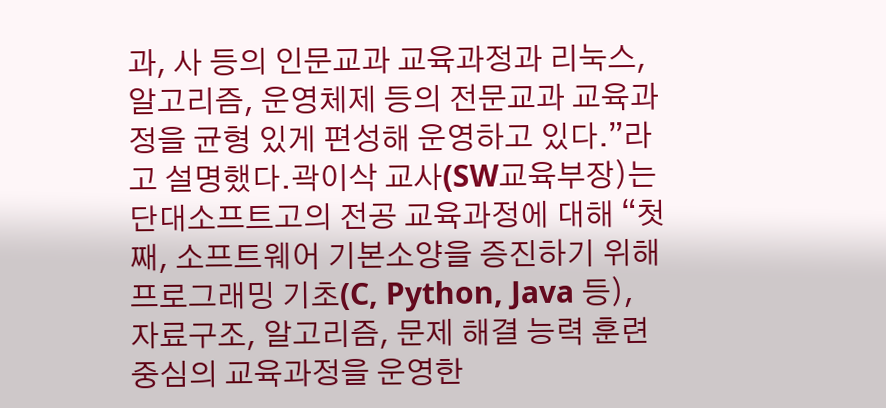과, 사 등의 인문교과 교육과정과 리눅스, 알고리즘, 운영체제 등의 전문교과 교육과정을 균형 있게 편성해 운영하고 있다.”라고 설명했다.곽이삭 교사(SW교육부장)는 단대소프트고의 전공 교육과정에 대해 “첫째, 소프트웨어 기본소양을 증진하기 위해 프로그래밍 기초(C, Python, Java 등), 자료구조, 알고리즘, 문제 해결 능력 훈련 중심의 교육과정을 운영한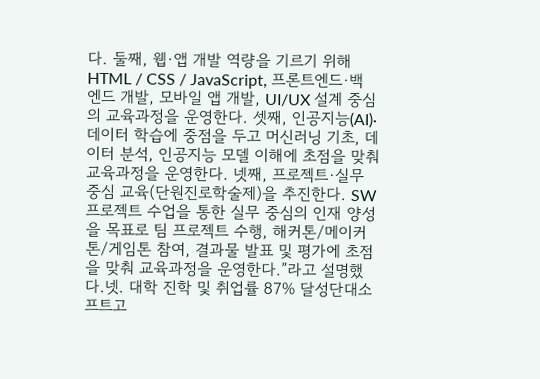다. 둘째, 웹·앱 개발 역량을 기르기 위해 HTML / CSS / JavaScript, 프론트엔드·백엔드 개발, 모바일 앱 개발, UI/UX 설계 중심의 교육과정을 운영한다. 셋째, 인공지능(AI)·데이터 학습에 중점을 두고 머신러닝 기초, 데이터 분석, 인공지능 모델 이해에 초점을 맞춰 교육과정을 운영한다. 넷째, 프로젝트·실무 중심 교육(단원진로학술제)을 추진한다. SW프로젝트 수업을 통한 실무 중심의 인재 양성을 목표로 팀 프로젝트 수행, 해커톤/메이커톤/게임톤 참여, 결과물 발표 및 평가에 초점을 맞춰 교육과정을 운영한다.”라고 설명했다.넷. 대학 진학 및 취업률 87% 달성단대소프트고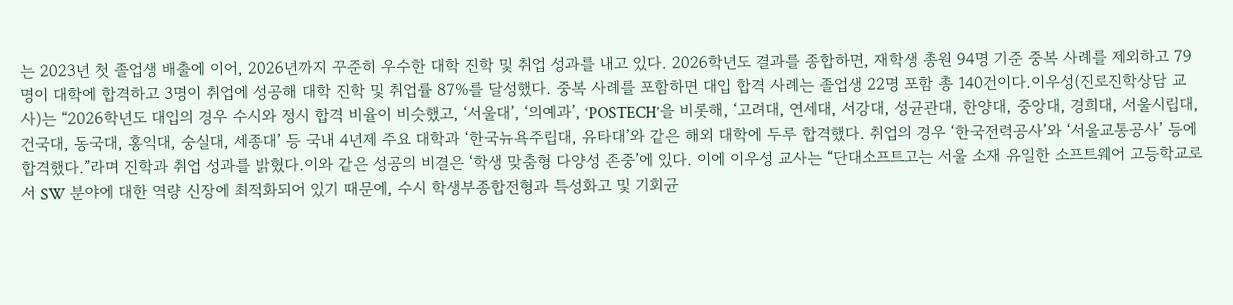는 2023년 첫 졸업생 배출에 이어, 2026년까지 꾸준히 우수한 대학 진학 및 취업 성과를 내고 있다. 2026학년도 결과를 종합하면, 재학생 총원 94명 기준 중복 사례를 제외하고 79명이 대학에 합격하고 3명이 취업에 성공해 대학 진학 및 취업률 87%를 달성했다. 중복 사례를 포함하면 대입 합격 사례는 졸업생 22명 포함 총 140건이다.이우성(진로진학상담 교사)는 “2026학년도 대입의 경우 수시와 정시 합격 비율이 비슷했고, ‘서울대’, ‘의예과’, ‘POSTECH’을 비롯해, ‘고려대, 연세대, 서강대, 성균관대, 한양대, 중앙대, 경희대, 서울시립대, 건국대, 동국대, 홍익대, 숭실대, 세종대’ 등 국내 4년제 주요 대학과 ‘한국뉴욕주립대, 유타대’와 같은 해외 대학에 두루 합격했다. 취업의 경우 ‘한국전력공사’와 ‘서울교통공사’ 등에 합격했다.”라며 진학과 취업 성과를 밝혔다.이와 같은 성공의 비결은 ‘학생 맞춤형 다양성 존중’에 있다. 이에 이우성 교사는 “단대소프트고는 서울 소재 유일한 소프트웨어 고등학교로서 SW 분야에 대한 역량 신장에 최적화되어 있기 때문에, 수시 학생부종합전형과 특성화고 및 기회균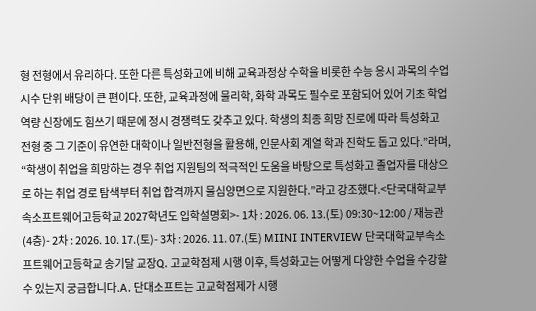형 전형에서 유리하다. 또한 다른 특성화고에 비해 교육과정상 수학을 비롯한 수능 응시 과목의 수업시수 단위 배당이 큰 편이다. 또한, 교육과정에 물리학, 화학 과목도 필수로 포함되어 있어 기초 학업역량 신장에도 힘쓰기 때문에 정시 경쟁력도 갖추고 있다. 학생의 최종 희망 진로에 따라 특성화고 전형 중 그 기준이 유연한 대학이나 일반전형을 활용해, 인문사회 계열 학과 진학도 돕고 있다.”라며, “학생이 취업을 희망하는 경우 취업 지원팀의 적극적인 도움을 바탕으로 특성화고 졸업자를 대상으로 하는 취업 경로 탐색부터 취업 합격까지 물심양면으로 지원한다.”라고 강조했다.<단국대학교부속소프트웨어고등학교 2027학년도 입학설명회>- 1차 : 2026. 06. 13.(토) 09:30~12:00 / 재능관(4층)- 2차 : 2026. 10. 17.(토)- 3차 : 2026. 11. 07.(토) MIINI INTERVIEW 단국대학교부속소프트웨어고등학교 송기달 교장Q. 고교학점제 시행 이후, 특성화고는 어떻게 다양한 수업을 수강할 수 있는지 궁금합니다.A. 단대소프트는 고교학점제가 시행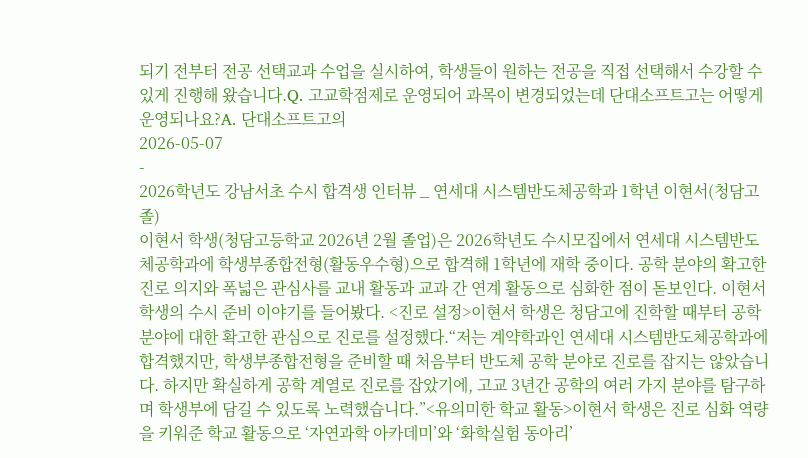되기 전부터 전공 선택교과 수업을 실시하여, 학생들이 원하는 전공을 직접 선택해서 수강할 수 있게 진행해 왔습니다.Q. 고교학점제로 운영되어 과목이 변경되었는데 단대소프트고는 어떻게 운영되나요?A. 단대소프트고의
2026-05-07
-
2026학년도 강남서초 수시 합격생 인터뷰 _ 연세대 시스템반도체공학과 1학년 이현서(청담고 졸)
이현서 학생(청담고등학교 2026년 2월 졸업)은 2026학년도 수시모집에서 연세대 시스템반도체공학과에 학생부종합전형(활동우수형)으로 합격해 1학년에 재학 중이다. 공학 분야의 확고한 진로 의지와 폭넓은 관심사를 교내 활동과 교과 간 연계 활동으로 심화한 점이 돋보인다. 이현서 학생의 수시 준비 이야기를 들어봤다. <진로 설정>이현서 학생은 청담고에 진학할 때부터 공학 분야에 대한 확고한 관심으로 진로를 설정했다.“저는 계약학과인 연세대 시스템반도체공학과에 합격했지만, 학생부종합전형을 준비할 때 처음부터 반도체 공학 분야로 진로를 잡지는 않았습니다. 하지만 확실하게 공학 계열로 진로를 잡았기에, 고교 3년간 공학의 여러 가지 분야를 탐구하며 학생부에 담길 수 있도록 노력했습니다.”<유의미한 학교 활동>이현서 학생은 진로 심화 역량을 키워준 학교 활동으로 ‘자연과학 아카데미’와 ‘화학실험 동아리’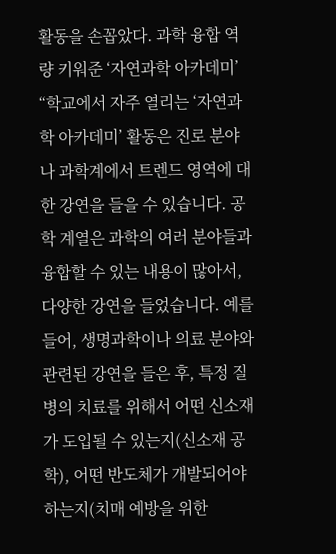활동을 손꼽았다. 과학 융합 역량 키워준 ‘자연과학 아카데미’ “학교에서 자주 열리는 ‘자연과학 아카데미’ 활동은 진로 분야나 과학계에서 트렌드 영역에 대한 강연을 들을 수 있습니다. 공학 계열은 과학의 여러 분야들과 융합할 수 있는 내용이 많아서, 다양한 강연을 들었습니다. 예를 들어, 생명과학이나 의료 분야와 관련된 강연을 들은 후, 특정 질병의 치료를 위해서 어떤 신소재가 도입될 수 있는지(신소재 공학), 어떤 반도체가 개발되어야 하는지(치매 예방을 위한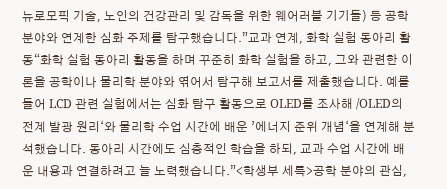뉴로모픽 기술, 노인의 건강관리 및 감독을 위한 웨어러블 기기들) 등 공학 분야와 연계한 심화 주제를 탐구했습니다.”교과 연계, 화학 실험 동아리 활동“화학 실험 동아리 활동을 하며 꾸준히 화학 실험을 하고, 그와 관련한 이론을 공학이나 물리학 분야와 엮어서 탐구해 보고서를 제출했습니다. 예를 들어 LCD 관련 실험에서는 심화 탐구 활동으로 OLED를 조사해 /OLED의 전계 발광 원리‘와 물리학 수업 시간에 배운 ’에너지 준위 개념‘을 연계해 분석했습니다. 동아리 시간에도 심층적인 학습을 하되, 교과 수업 시간에 배운 내용과 연결하려고 늘 노력했습니다.”<학생부 세특>공학 분야의 관심,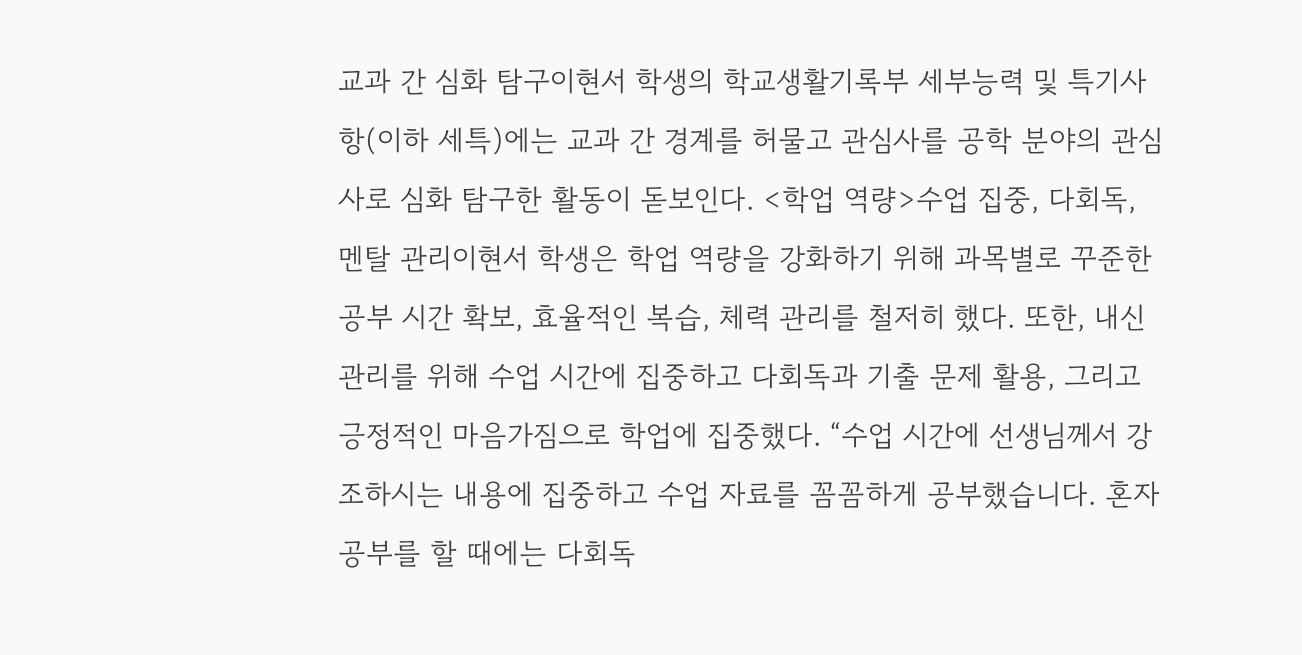교과 간 심화 탐구이현서 학생의 학교생활기록부 세부능력 및 특기사항(이하 세특)에는 교과 간 경계를 허물고 관심사를 공학 분야의 관심사로 심화 탐구한 활동이 돋보인다. <학업 역량>수업 집중, 다회독, 멘탈 관리이현서 학생은 학업 역량을 강화하기 위해 과목별로 꾸준한 공부 시간 확보, 효율적인 복습, 체력 관리를 철저히 했다. 또한, 내신 관리를 위해 수업 시간에 집중하고 다회독과 기출 문제 활용, 그리고 긍정적인 마음가짐으로 학업에 집중했다. “수업 시간에 선생님께서 강조하시는 내용에 집중하고 수업 자료를 꼼꼼하게 공부했습니다. 혼자 공부를 할 때에는 다회독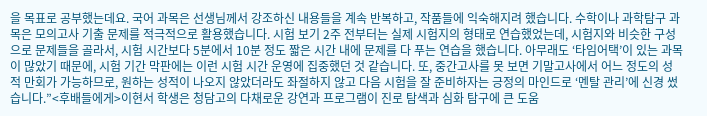을 목표로 공부했는데요. 국어 과목은 선생님께서 강조하신 내용들을 계속 반복하고, 작품들에 익숙해지려 했습니다. 수학이나 과학탐구 과목은 모의고사 기출 문제를 적극적으로 활용했습니다. 시험 보기 2주 전부터는 실제 시험지의 형태로 연습했었는데, 시험지와 비슷한 구성으로 문제들을 골라서, 시험 시간보다 5분에서 10분 정도 짧은 시간 내에 문제를 다 푸는 연습을 했습니다. 아무래도 ‘타임어택’이 있는 과목이 많았기 때문에, 시험 기간 막판에는 이런 시험 시간 운영에 집중했던 것 같습니다. 또, 중간고사를 못 보면 기말고사에서 어느 정도의 성적 만회가 가능하므로, 원하는 성적이 나오지 않았더라도 좌절하지 않고 다음 시험을 잘 준비하자는 긍정의 마인드로 ‘멘탈 관리’에 신경 썼습니다.”<후배들에게>이현서 학생은 청담고의 다채로운 강연과 프로그램이 진로 탐색과 심화 탐구에 큰 도움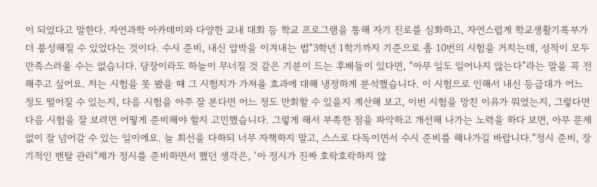이 되었다고 말한다. 자연과학 아카데미와 다양한 교내 대회 등 학교 프로그램을 통해 자기 진로를 심화하고, 자연스럽게 학교생활기록부가 더 풍성해질 수 있었다는 것이다. 수시 준비, 내신 압박을 이겨내는 법“3학년 1학기까지 기준으로 총 10번의 시험을 거치는데, 성적이 모두 만족스러울 수는 없습니다. 당장이라도 하늘이 무너질 것 같은 기분이 드는 후배들이 있다면, “아무 일도 일어나지 않는다”라는 말을 꼭 전해주고 싶어요. 저는 시험을 못 봤을 때 그 시험지가 가져올 효과에 대해 냉정하게 분석했습니다. 이 시험으로 인해서 내신 등급대가 어느 정도 떨어질 수 있는지, 다음 시험을 아주 잘 본다면 어느 정도 만회할 수 있을지 계산해 보고, 이번 시험을 망친 이유가 뭐였는지, 그렇다면 다음 시험을 잘 보려면 어떻게 준비해야 할지 고민했습니다. 그렇게 해서 부족한 점을 파악하고 개선해 나가는 노력을 하다 보면, 아무 문제 없이 잘 넘어갈 수 있는 일이에요. 늘 최선을 다하되 너무 자책하지 말고, 스스로 다독이면서 수시 준비를 해나가길 바랍니다.“정시 준비, 장기적인 멘탈 관리“제가 정시를 준비하면서 했던 생각은, ‘아 정시가 진짜 호락호락하지 않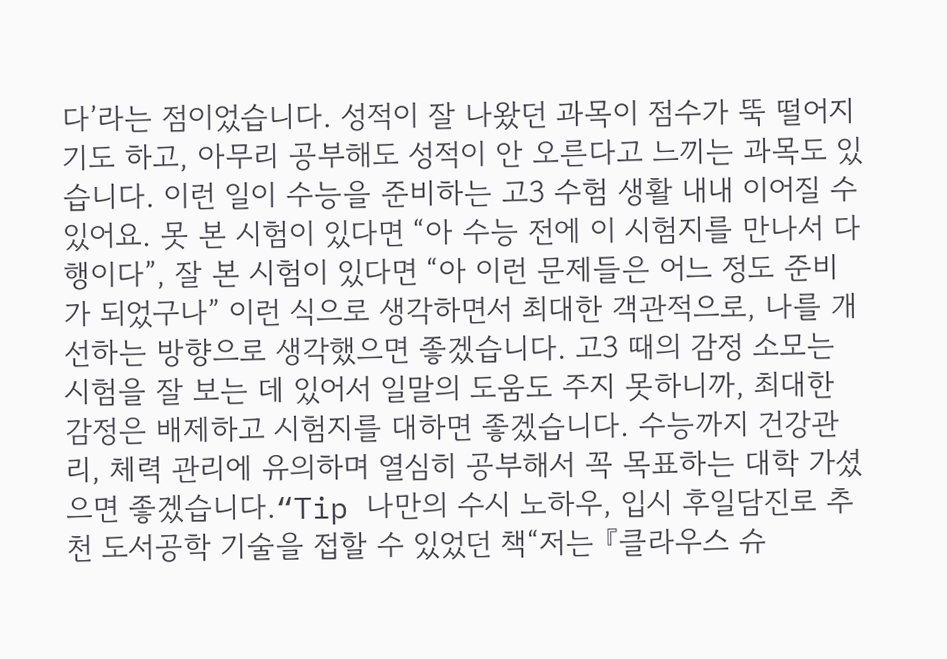다’라는 점이었습니다. 성적이 잘 나왔던 과목이 점수가 뚝 떨어지기도 하고, 아무리 공부해도 성적이 안 오른다고 느끼는 과목도 있습니다. 이런 일이 수능을 준비하는 고3 수험 생활 내내 이어질 수 있어요. 못 본 시험이 있다면 “아 수능 전에 이 시험지를 만나서 다행이다”, 잘 본 시험이 있다면 “아 이런 문제들은 어느 정도 준비가 되었구나” 이런 식으로 생각하면서 최대한 객관적으로, 나를 개선하는 방향으로 생각했으면 좋겠습니다. 고3 때의 감정 소모는 시험을 잘 보는 데 있어서 일말의 도움도 주지 못하니까, 최대한 감정은 배제하고 시험지를 대하면 좋겠습니다. 수능까지 건강관리, 체력 관리에 유의하며 열심히 공부해서 꼭 목표하는 대학 가셨으면 좋겠습니다.“Tip 나만의 수시 노하우, 입시 후일담진로 추천 도서공학 기술을 접할 수 있었던 책“저는 『클라우스 슈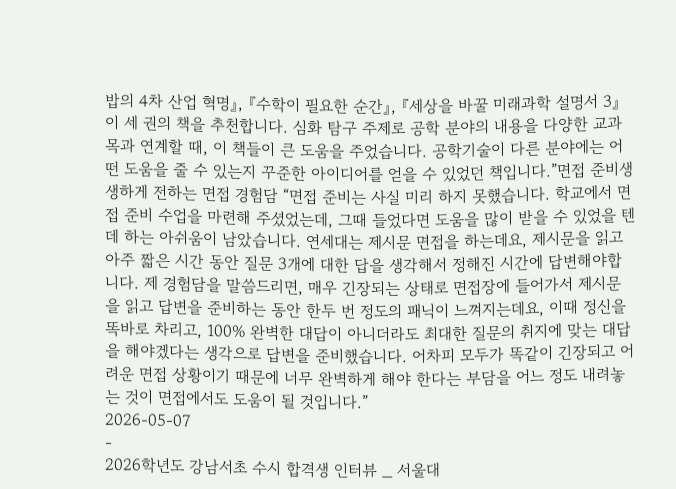밥의 4차 산업 혁명』, 『수학이 필요한 순간』, 『세상을 바꿀 미래과학 설명서 3』 이 세 권의 책을 추천합니다. 심화 탐구 주제로 공학 분야의 내용을 다양한 교과목과 연계할 때, 이 책들이 큰 도움을 주었습니다. 공학기술이 다른 분야에는 어떤 도움을 줄 수 있는지 꾸준한 아이디어를 얻을 수 있었던 책입니다.”면접 준비생생하게 전하는 면접 경험담 “면접 준비는 사실 미리 하지 못했습니다. 학교에서 면접 준비 수업을 마련해 주셨었는데, 그때 들었다면 도움을 많이 받을 수 있었을 텐데 하는 아쉬움이 남았습니다. 연세대는 제시문 면접을 하는데요, 제시문을 읽고 아주 짧은 시간 동안 질문 3개에 대한 답을 생각해서 정해진 시간에 답변해야합니다. 제 경험담을 말씀드리면, 매우 긴장되는 상태로 면접장에 들어가서 제시문을 읽고 답변을 준비하는 동안 한두 번 정도의 패닉이 느껴지는데요, 이때 정신을 똑바로 차리고, 100% 완벽한 대답이 아니더라도 최대한 질문의 취지에 맞는 대답을 해야겠다는 생각으로 답변을 준비했습니다. 어차피 모두가 똑같이 긴장되고 어려운 면접 상황이기 때문에 너무 완벽하게 해야 한다는 부담을 어느 정도 내려놓는 것이 면접에서도 도움이 될 것입니다.”
2026-05-07
-
2026학년도 강남서초 수시 합격생 인터뷰 _ 서울대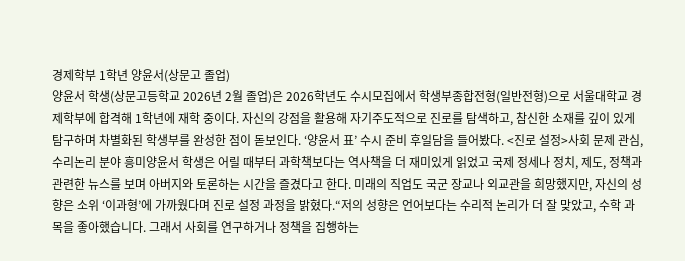경제학부 1학년 양윤서(상문고 졸업)
양윤서 학생(상문고등학교 2026년 2월 졸업)은 2026학년도 수시모집에서 학생부종합전형(일반전형)으로 서울대학교 경제학부에 합격해 1학년에 재학 중이다. 자신의 강점을 활용해 자기주도적으로 진로를 탐색하고, 참신한 소재를 깊이 있게 탐구하며 차별화된 학생부를 완성한 점이 돋보인다. ‘양윤서 표’ 수시 준비 후일담을 들어봤다. <진로 설정>사회 문제 관심, 수리논리 분야 흥미양윤서 학생은 어릴 때부터 과학책보다는 역사책을 더 재미있게 읽었고 국제 정세나 정치, 제도, 정책과 관련한 뉴스를 보며 아버지와 토론하는 시간을 즐겼다고 한다. 미래의 직업도 국군 장교나 외교관을 희망했지만, 자신의 성향은 소위 ‘이과형’에 가까웠다며 진로 설정 과정을 밝혔다.“저의 성향은 언어보다는 수리적 논리가 더 잘 맞았고, 수학 과목을 좋아했습니다. 그래서 사회를 연구하거나 정책을 집행하는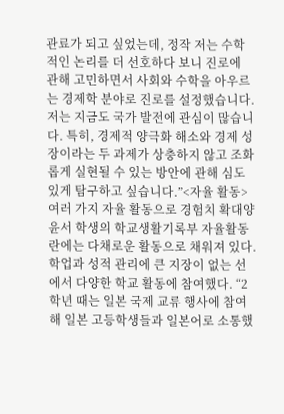관료가 되고 싶었는데, 정작 저는 수학적인 논리를 더 선호하다 보니 진로에 관해 고민하면서 사회와 수학을 아우르는 경제학 분야로 진로를 설정했습니다. 저는 지금도 국가 발전에 관심이 많습니다. 특히, 경제적 양극화 해소와 경제 성장이라는 두 과제가 상충하지 않고 조화롭게 실현될 수 있는 방안에 관해 심도 있게 탐구하고 싶습니다.”<자율 활동>여러 가지 자율 활동으로 경험치 확대양윤서 학생의 학교생활기록부 자율활동란에는 다채로운 활동으로 채워져 있다. 학업과 성적 관리에 큰 지장이 없는 선에서 다양한 학교 활동에 참여했다. “2학년 때는 일본 국제 교류 행사에 참여해 일본 고등학생들과 일본어로 소통했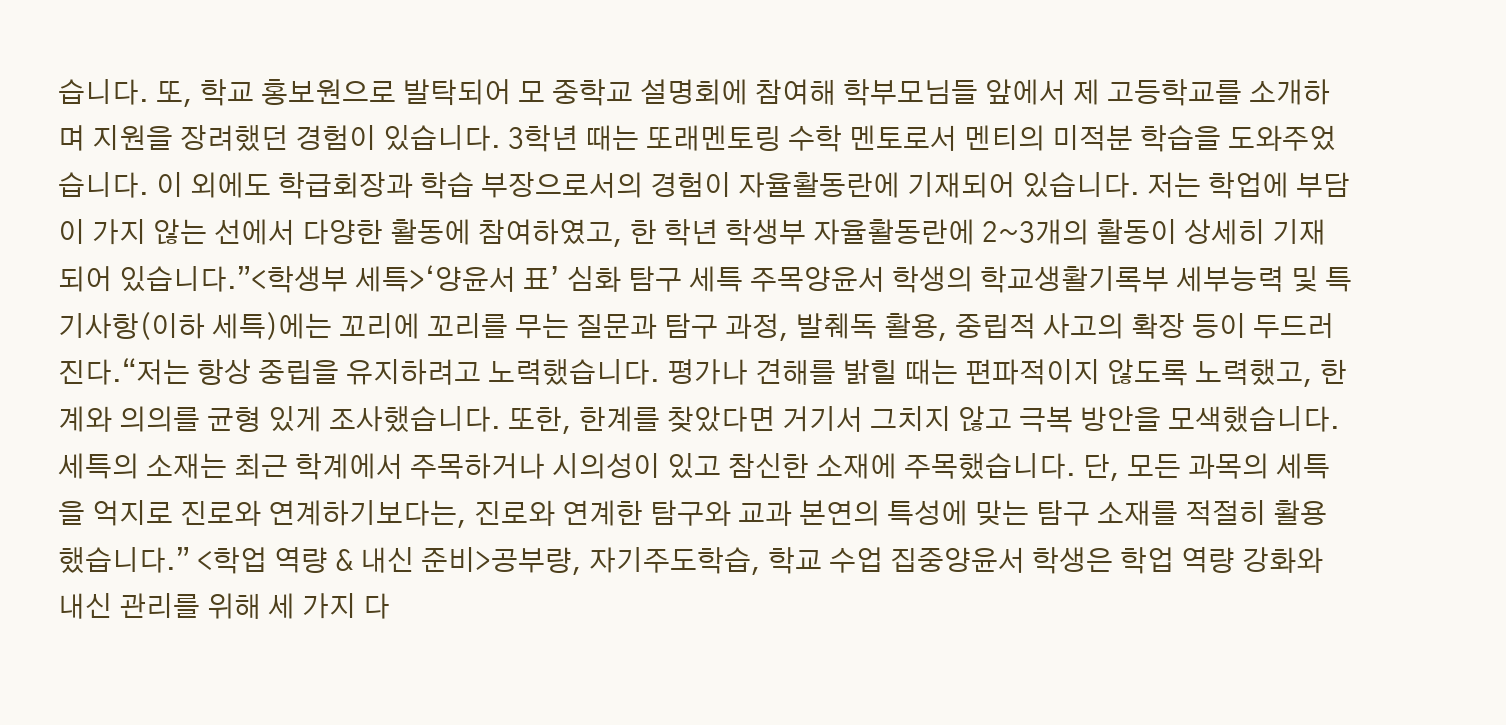습니다. 또, 학교 홍보원으로 발탁되어 모 중학교 설명회에 참여해 학부모님들 앞에서 제 고등학교를 소개하며 지원을 장려했던 경험이 있습니다. 3학년 때는 또래멘토링 수학 멘토로서 멘티의 미적분 학습을 도와주었습니다. 이 외에도 학급회장과 학습 부장으로서의 경험이 자율활동란에 기재되어 있습니다. 저는 학업에 부담이 가지 않는 선에서 다양한 활동에 참여하였고, 한 학년 학생부 자율활동란에 2~3개의 활동이 상세히 기재되어 있습니다.”<학생부 세특>‘양윤서 표’ 심화 탐구 세특 주목양윤서 학생의 학교생활기록부 세부능력 및 특기사항(이하 세특)에는 꼬리에 꼬리를 무는 질문과 탐구 과정, 발췌독 활용, 중립적 사고의 확장 등이 두드러진다.“저는 항상 중립을 유지하려고 노력했습니다. 평가나 견해를 밝힐 때는 편파적이지 않도록 노력했고, 한계와 의의를 균형 있게 조사했습니다. 또한, 한계를 찾았다면 거기서 그치지 않고 극복 방안을 모색했습니다. 세특의 소재는 최근 학계에서 주목하거나 시의성이 있고 참신한 소재에 주목했습니다. 단, 모든 과목의 세특을 억지로 진로와 연계하기보다는, 진로와 연계한 탐구와 교과 본연의 특성에 맞는 탐구 소재를 적절히 활용했습니다.” <학업 역량 & 내신 준비>공부량, 자기주도학습, 학교 수업 집중양윤서 학생은 학업 역량 강화와 내신 관리를 위해 세 가지 다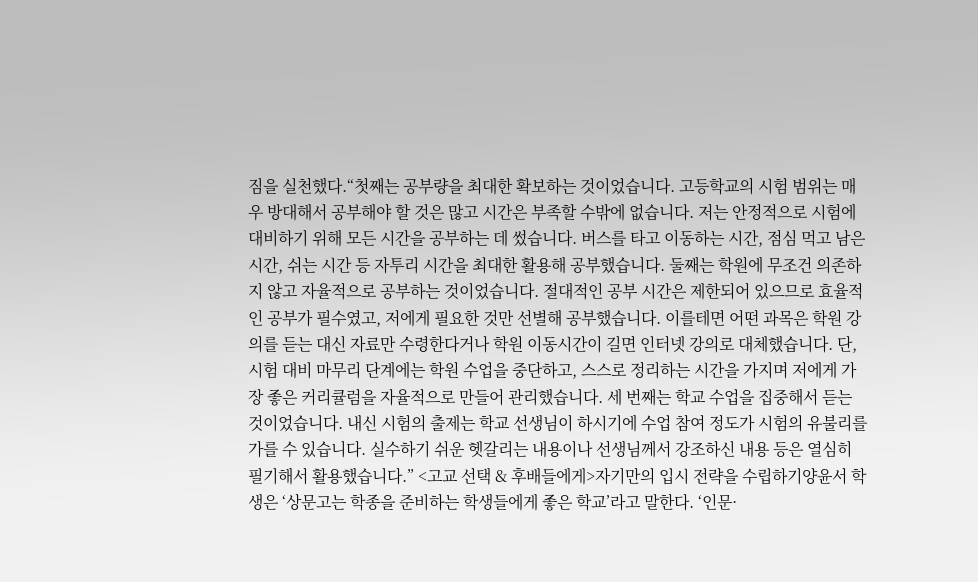짐을 실천했다.“첫째는 공부량을 최대한 확보하는 것이었습니다. 고등학교의 시험 범위는 매우 방대해서 공부해야 할 것은 많고 시간은 부족할 수밖에 없습니다. 저는 안정적으로 시험에 대비하기 위해 모든 시간을 공부하는 데 썼습니다. 버스를 타고 이동하는 시간, 점심 먹고 남은 시간, 쉬는 시간 등 자투리 시간을 최대한 활용해 공부했습니다. 둘째는 학원에 무조건 의존하지 않고 자율적으로 공부하는 것이었습니다. 절대적인 공부 시간은 제한되어 있으므로 효율적인 공부가 필수였고, 저에게 필요한 것만 선별해 공부했습니다. 이를테면 어떤 과목은 학원 강의를 듣는 대신 자료만 수령한다거나 학원 이동시간이 길면 인터넷 강의로 대체했습니다. 단, 시험 대비 마무리 단계에는 학원 수업을 중단하고, 스스로 정리하는 시간을 가지며 저에게 가장 좋은 커리큘럼을 자율적으로 만들어 관리했습니다. 세 번째는 학교 수업을 집중해서 듣는 것이었습니다. 내신 시험의 출제는 학교 선생님이 하시기에 수업 참여 정도가 시험의 유불리를 가를 수 있습니다. 실수하기 쉬운 헷갈리는 내용이나 선생님께서 강조하신 내용 등은 열심히 필기해서 활용했습니다.” <고교 선택 & 후배들에게>자기만의 입시 전략을 수립하기양윤서 학생은 ‘상문고는 학종을 준비하는 학생들에게 좋은 학교’라고 말한다. ‘인문·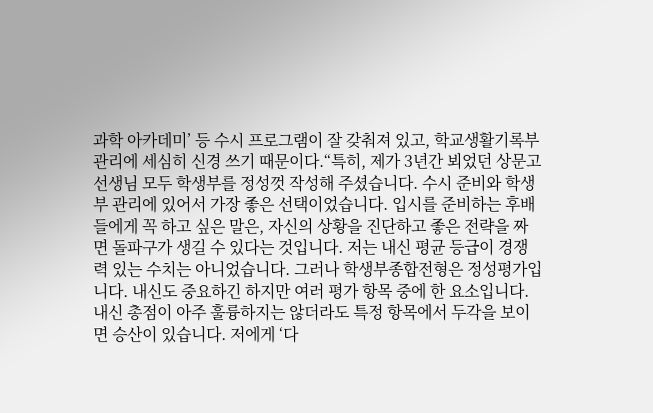과학 아카데미’ 등 수시 프로그램이 잘 갖춰져 있고, 학교생활기록부 관리에 세심히 신경 쓰기 때문이다.“특히, 제가 3년간 뵈었던 상문고 선생님 모두 학생부를 정성껏 작성해 주셨습니다. 수시 준비와 학생부 관리에 있어서 가장 좋은 선택이었습니다. 입시를 준비하는 후배들에게 꼭 하고 싶은 말은, 자신의 상황을 진단하고 좋은 전략을 짜면 돌파구가 생길 수 있다는 것입니다. 저는 내신 평균 등급이 경쟁력 있는 수치는 아니었습니다. 그러나 학생부종합전형은 정성평가입니다. 내신도 중요하긴 하지만 여러 평가 항목 중에 한 요소입니다. 내신 총점이 아주 훌륭하지는 않더라도 특정 항목에서 두각을 보이면 승산이 있습니다. 저에게 ‘다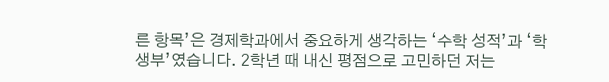른 항목’은 경제학과에서 중요하게 생각하는 ‘수학 성적’과 ‘학생부’였습니다. 2학년 때 내신 평점으로 고민하던 저는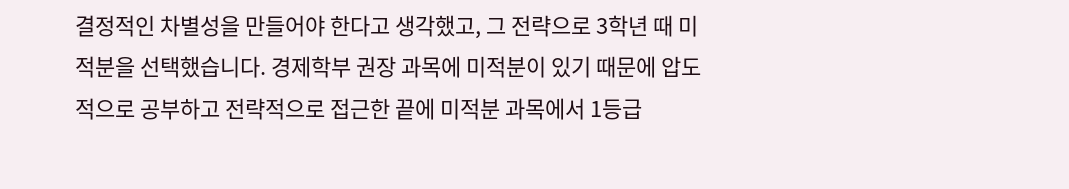결정적인 차별성을 만들어야 한다고 생각했고, 그 전략으로 3학년 때 미적분을 선택했습니다. 경제학부 권장 과목에 미적분이 있기 때문에 압도적으로 공부하고 전략적으로 접근한 끝에 미적분 과목에서 1등급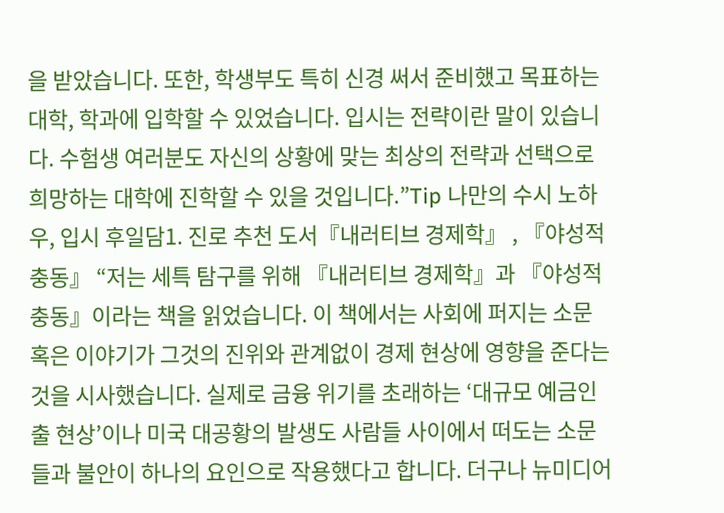을 받았습니다. 또한, 학생부도 특히 신경 써서 준비했고 목표하는 대학, 학과에 입학할 수 있었습니다. 입시는 전략이란 말이 있습니다. 수험생 여러분도 자신의 상황에 맞는 최상의 전략과 선택으로 희망하는 대학에 진학할 수 있을 것입니다.”Tip 나만의 수시 노하우, 입시 후일담1. 진로 추천 도서『내러티브 경제학』 , 『야성적 충동』 “저는 세특 탐구를 위해 『내러티브 경제학』과 『야성적 충동』이라는 책을 읽었습니다. 이 책에서는 사회에 퍼지는 소문 혹은 이야기가 그것의 진위와 관계없이 경제 현상에 영향을 준다는 것을 시사했습니다. 실제로 금융 위기를 초래하는 ‘대규모 예금인출 현상’이나 미국 대공황의 발생도 사람들 사이에서 떠도는 소문들과 불안이 하나의 요인으로 작용했다고 합니다. 더구나 뉴미디어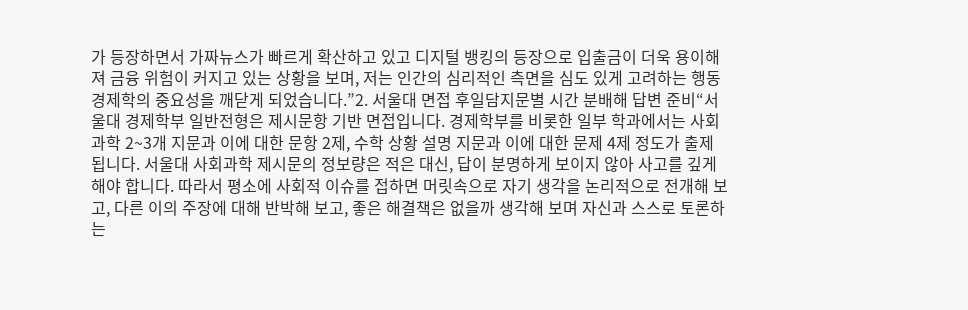가 등장하면서 가짜뉴스가 빠르게 확산하고 있고 디지털 뱅킹의 등장으로 입출금이 더욱 용이해져 금융 위험이 커지고 있는 상황을 보며, 저는 인간의 심리적인 측면을 심도 있게 고려하는 행동경제학의 중요성을 깨닫게 되었습니다.”2. 서울대 면접 후일담지문별 시간 분배해 답변 준비“서울대 경제학부 일반전형은 제시문항 기반 면접입니다. 경제학부를 비롯한 일부 학과에서는 사회과학 2~3개 지문과 이에 대한 문항 2제, 수학 상황 설명 지문과 이에 대한 문제 4제 정도가 출제됩니다. 서울대 사회과학 제시문의 정보량은 적은 대신, 답이 분명하게 보이지 않아 사고를 깊게 해야 합니다. 따라서 평소에 사회적 이슈를 접하면 머릿속으로 자기 생각을 논리적으로 전개해 보고, 다른 이의 주장에 대해 반박해 보고, 좋은 해결책은 없을까 생각해 보며 자신과 스스로 토론하는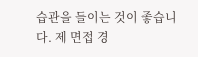습관을 들이는 것이 좋습니다. 제 면접 경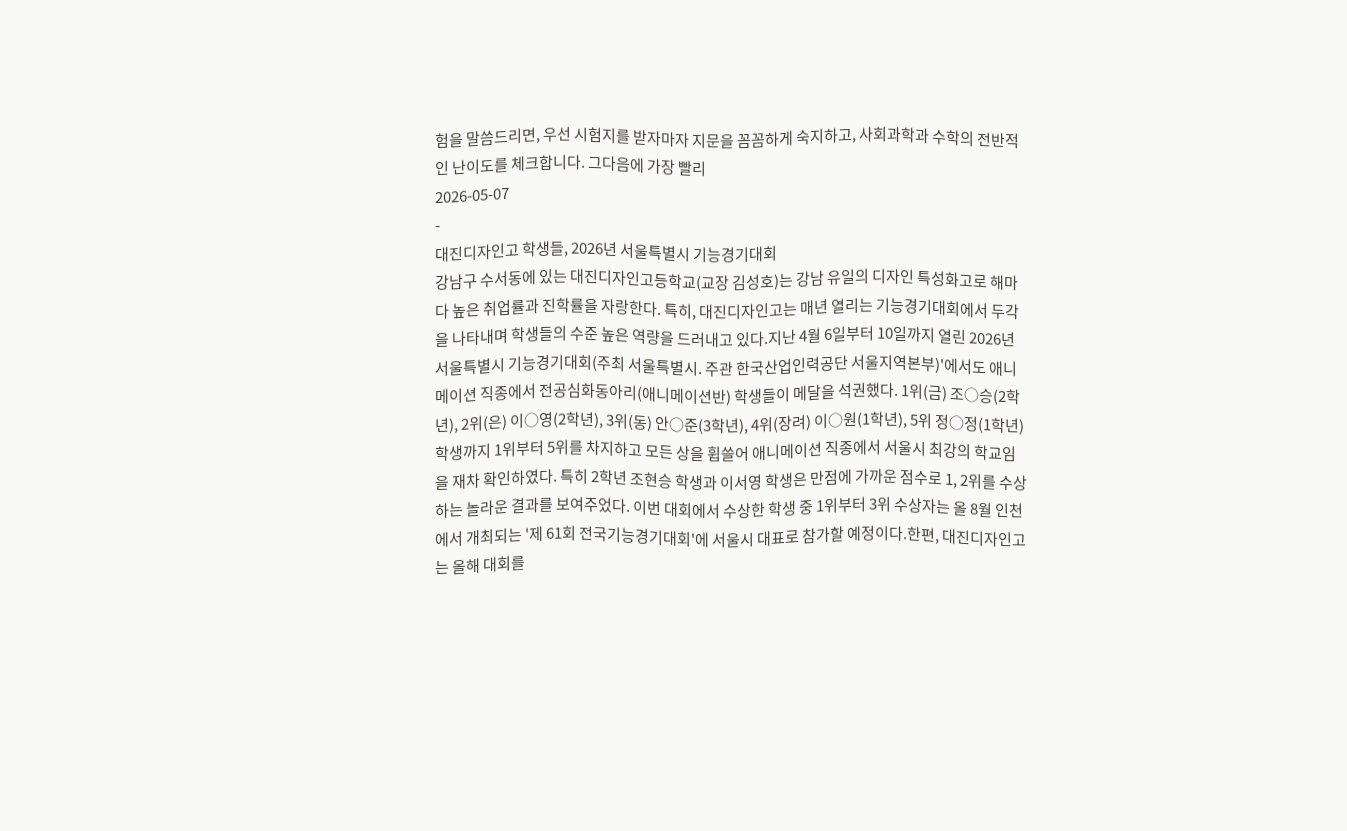험을 말씀드리면, 우선 시험지를 받자마자 지문을 꼼꼼하게 숙지하고, 사회과학과 수학의 전반적인 난이도를 체크합니다. 그다음에 가장 빨리
2026-05-07
-
대진디자인고 학생들, 2026년 서울특별시 기능경기대회
강남구 수서동에 있는 대진디자인고등학교(교장 김성호)는 강남 유일의 디자인 특성화고로 해마다 높은 취업률과 진학률을 자랑한다. 특히, 대진디자인고는 매년 열리는 기능경기대회에서 두각을 나타내며 학생들의 수준 높은 역량을 드러내고 있다.지난 4월 6일부터 10일까지 열린 2026년 서울특별시 기능경기대회(주최 서울특별시. 주관 한국산업인력공단 서울지역본부)'에서도 애니메이션 직종에서 전공심화동아리(애니메이션반) 학생들이 메달을 석권했다. 1위(금) 조○승(2학년), 2위(은) 이○영(2학년), 3위(동) 안○준(3학년), 4위(장려) 이○원(1학년), 5위 정○정(1학년) 학생까지 1위부터 5위를 차지하고 모든 상을 휩쓸어 애니메이션 직종에서 서울시 최강의 학교임을 재차 확인하였다. 특히 2학년 조현승 학생과 이서영 학생은 만점에 가까운 점수로 1, 2위를 수상하는 놀라운 결과를 보여주었다. 이번 대회에서 수상한 학생 중 1위부터 3위 수상자는 올 8월 인천에서 개최되는 '제 61회 전국기능경기대회'에 서울시 대표로 참가할 예정이다.한편, 대진디자인고는 올해 대회를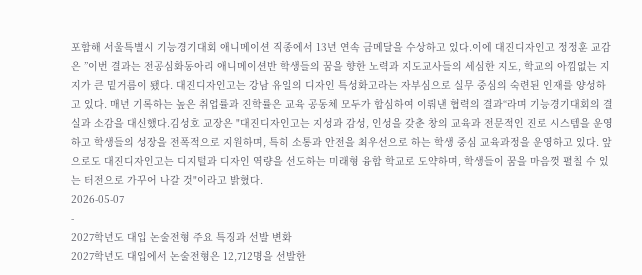포함해 서울특별시 기능경기대회 애니메이션 직종에서 13년 연속 금메달을 수상하고 있다.이에 대진디자인고 정정훈 교감은 ”이번 결과는 전공심화동아리 애니메이션반 학생들의 꿈을 향한 노력과 지도교사들의 세심한 지도, 학교의 아낌없는 지지가 큰 밑거름이 됐다. 대진디자인고는 강남 유일의 디자인 특성화고라는 자부심으로 실무 중심의 숙련된 인재를 양성하고 있다. 매년 기록하는 높은 취업률과 진학률은 교육 공동체 모두가 합심하여 이뤄낸 협력의 결과“라며 기능경기대회의 결실과 소감을 대신했다.김성호 교장은 "대진디자인고는 지성과 감성, 인성을 갖춘 창의 교육과 전문적인 진로 시스템을 운영하고 학생들의 성장을 전폭적으로 지원하며, 특히 소통과 안전을 최우선으로 하는 학생 중심 교육과정을 운영하고 있다. 앞으로도 대진디자인고는 디지털과 디자인 역량을 선도하는 미래형 융합 학교로 도약하며, 학생들이 꿈을 마음껏 펼칠 수 있는 터전으로 가꾸어 나갈 것"이라고 밝혔다.
2026-05-07
-
2027학년도 대입 논술전형 주요 특징과 선발 변화
2027학년도 대입에서 논술전형은 12,712명을 선발한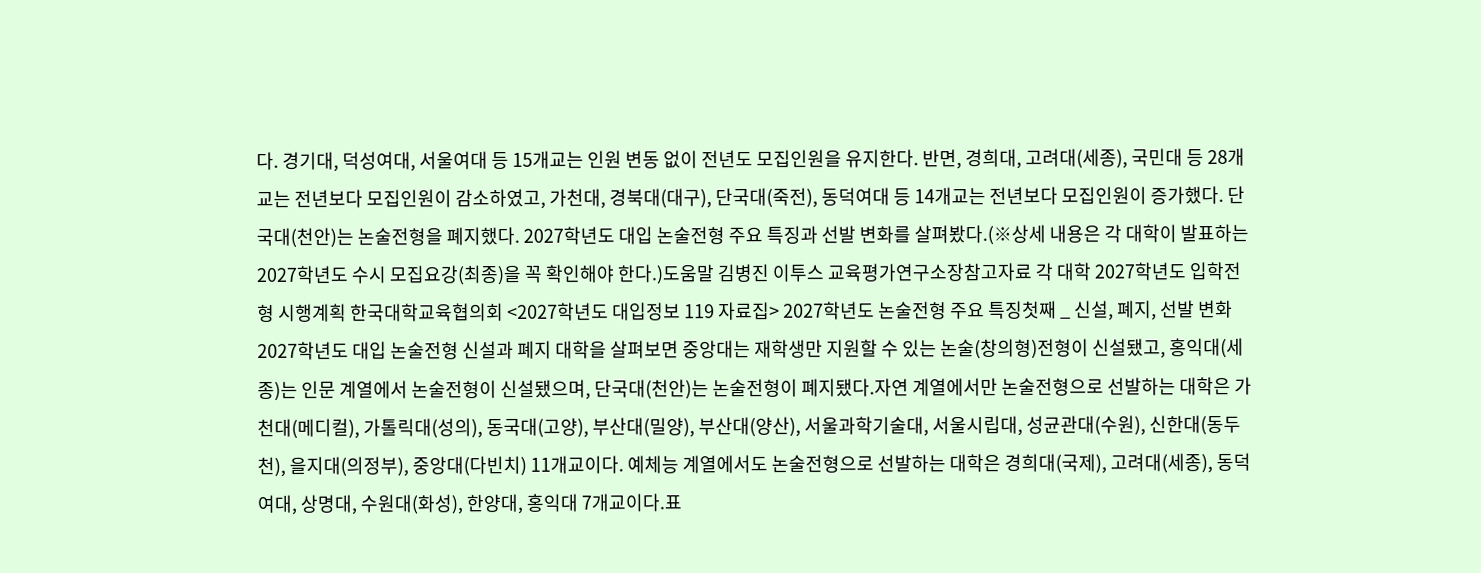다. 경기대, 덕성여대, 서울여대 등 15개교는 인원 변동 없이 전년도 모집인원을 유지한다. 반면, 경희대, 고려대(세종), 국민대 등 28개교는 전년보다 모집인원이 감소하였고, 가천대, 경북대(대구), 단국대(죽전), 동덕여대 등 14개교는 전년보다 모집인원이 증가했다. 단국대(천안)는 논술전형을 폐지했다. 2027학년도 대입 논술전형 주요 특징과 선발 변화를 살펴봤다.(※상세 내용은 각 대학이 발표하는 2027학년도 수시 모집요강(최종)을 꼭 확인해야 한다.)도움말 김병진 이투스 교육평가연구소장참고자료 각 대학 2027학년도 입학전형 시행계획 한국대학교육협의회 <2027학년도 대입정보 119 자료집> 2027학년도 논술전형 주요 특징첫째 _ 신설, 폐지, 선발 변화2027학년도 대입 논술전형 신설과 폐지 대학을 살펴보면 중앙대는 재학생만 지원할 수 있는 논술(창의형)전형이 신설됐고, 홍익대(세종)는 인문 계열에서 논술전형이 신설됐으며, 단국대(천안)는 논술전형이 폐지됐다.자연 계열에서만 논술전형으로 선발하는 대학은 가천대(메디컬), 가톨릭대(성의), 동국대(고양), 부산대(밀양), 부산대(양산), 서울과학기술대, 서울시립대, 성균관대(수원), 신한대(동두천), 을지대(의정부), 중앙대(다빈치) 11개교이다. 예체능 계열에서도 논술전형으로 선발하는 대학은 경희대(국제), 고려대(세종), 동덕여대, 상명대, 수원대(화성), 한양대, 홍익대 7개교이다.표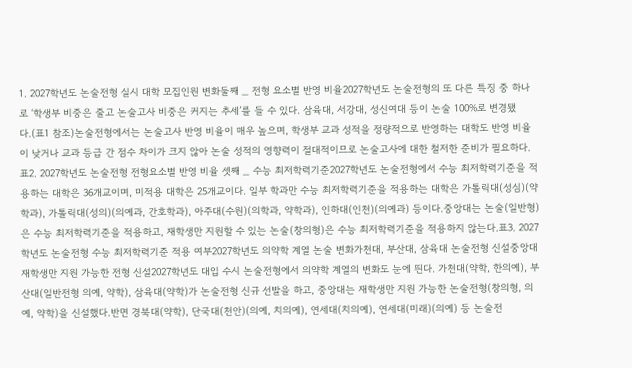1. 2027학년도 논술전형 실시 대학 모집인원 변화둘째 _ 전형 요소별 반영 비율2027학년도 논술전형의 또 다른 특징 중 하나로 ‘학생부 비중은 줄고 논술고사 비중은 커지는 추세’를 들 수 있다. 삼육대, 서강대, 성신여대 등이 논술 100%로 변경됐다.(표1 참조)논술전형에서는 논술고사 반영 비율이 매우 높으며, 학생부 교과 성적을 정량적으로 반영하는 대학도 반영 비율이 낮거나 교과 등급 간 점수 차이가 크지 않아 논술 성적의 영향력이 절대적이므로 논술고사에 대한 철저한 준비가 필요하다.표2. 2027학년도 논술전형 전형요소별 반영 비율 셋째 _ 수능 최저학력기준2027학년도 논술전형에서 수능 최저학력기준을 적용하는 대학은 36개교이며, 미적용 대학은 25개교이다. 일부 학과만 수능 최저학력기준을 적용하는 대학은 가톨릭대(성심)(약학과), 가톨릭대(성의)(의예과, 간호학과), 아주대(수원)(의학과, 약학과), 인하대(인천)(의예과) 등이다.중앙대는 논술(일반형)은 수능 최저학력기준을 적용하고, 재학생만 지원할 수 있는 논술(창의형)은 수능 최저학력기준을 적용하지 않는다.표3. 2027학년도 논술전형 수능 최저학력기준 적용 여부2027학년도 의약학 계열 논술 변화가천대, 부산대, 삼육대 논술전형 신설중앙대 재학생만 지원 가능한 전형 신설2027학년도 대입 수시 논술전형에서 의약학 계열의 변화도 눈에 띈다. 가천대(약학, 한의예), 부산대(일반전형 의예, 약학), 삼육대(약학)가 논술전형 신규 선발을 하고, 중앙대는 재학생만 지원 가능한 논술전형(창의형, 의예, 약학)을 신설했다.반면 경북대(약학), 단국대(천안)(의예, 치의예), 연세대(치의예), 연세대(미래)(의예) 등 논술전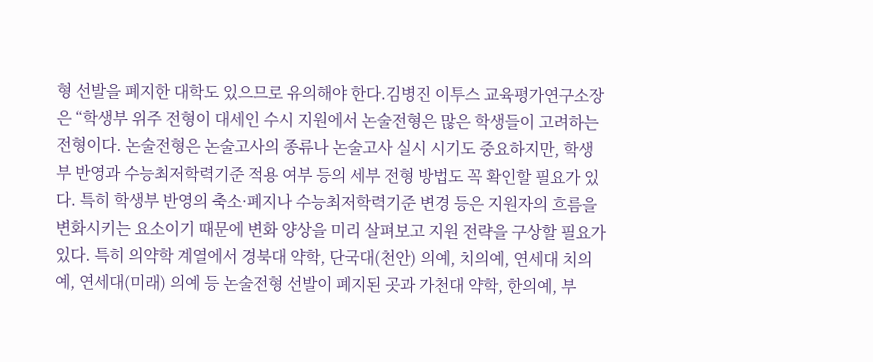형 선발을 폐지한 대학도 있으므로 유의해야 한다.김병진 이투스 교육평가연구소장은 “학생부 위주 전형이 대세인 수시 지원에서 논술전형은 많은 학생들이 고려하는 전형이다. 논술전형은 논술고사의 종류나 논술고사 실시 시기도 중요하지만, 학생부 반영과 수능최저학력기준 적용 여부 등의 세부 전형 방법도 꼭 확인할 필요가 있다. 특히 학생부 반영의 축소·폐지나 수능최저학력기준 변경 등은 지원자의 흐름을 변화시키는 요소이기 때문에 변화 양상을 미리 살펴보고 지원 전략을 구상할 필요가 있다. 특히 의약학 계열에서 경북대 약학, 단국대(천안) 의예, 치의예, 연세대 치의예, 연세대(미래) 의예 등 논술전형 선발이 폐지된 곳과 가천대 약학, 한의예, 부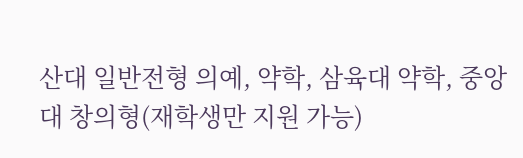산대 일반전형 의예, 약학, 삼육대 약학, 중앙대 창의형(재학생만 지원 가능)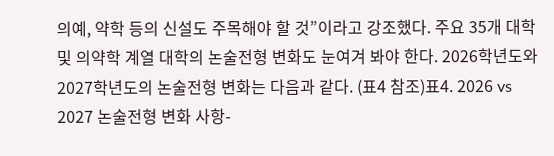의예, 약학 등의 신설도 주목해야 할 것”이라고 강조했다. 주요 35개 대학 및 의약학 계열 대학의 논술전형 변화도 눈여겨 봐야 한다. 2026학년도와 2027학년도의 논술전형 변화는 다음과 같다. (표4 참조)표4. 2026 vs 2027 논술전형 변화 사항-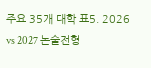주요 35개 대학 표5. 2026 vs 2027 논술전형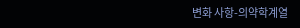변화 사항-의약학계열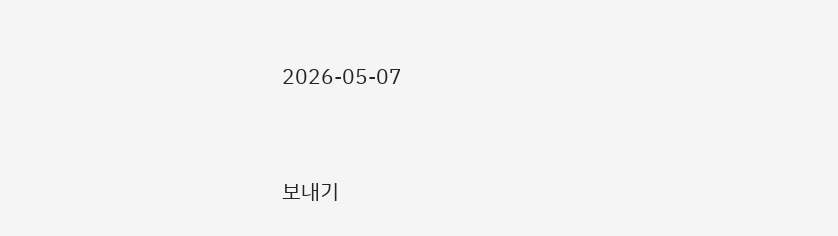2026-05-07




보내기